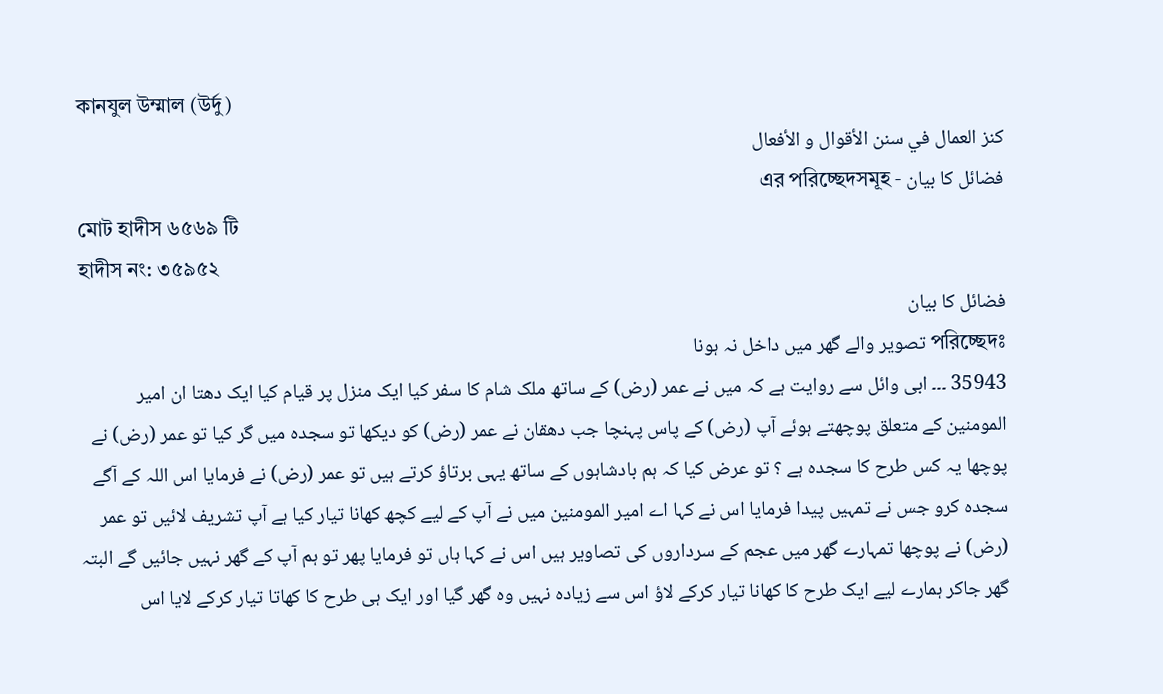কানযুল উম্মাল (উর্দু)
كنز العمال في سنن الأقوال و الأفعال
فضائل کا بیان - এর পরিচ্ছেদসমূহ
মোট হাদীস ৬৫৬৯ টি
হাদীস নং: ৩৫৯৫২
فضائل کا بیان
পরিচ্ছেদঃ تصویر والے گھر میں داخل نہ ہونا
35943 ۔۔۔ ابی وائل سے روایت ہے کہ میں نے عمر (رض) کے ساتھ ملک شام کا سفر کیا ایک منزل پر قیام کیا ایک دھتا ان امیر المومنین کے متعلق پوچھتے ہوئے آپ (رض) کے پاس پہنچا جب دھقان نے عمر (رض) کو دیکھا تو سجدہ میں گر کیا تو عمر (رض) نے پوچھا یہ کس طرح کا سجدہ ہے ؟ تو عرض کیا کہ ہم بادشاہوں کے ساتھ یہی برتاؤ کرتے ہیں تو عمر (رض) نے فرمایا اس اللہ کے آگے سجدہ کرو جس نے تمہیں پیدا فرمایا اس نے کہا اے امیر المومنین میں نے آپ کے لیے کچھ کھانا تیار کیا ہے آپ تشریف لائیں تو عمر (رض) نے پوچھا تمہارے گھر میں عجم کے سرداروں کی تصاویر ہیں اس نے کہا ہاں تو فرمایا پھر تو ہم آپ کے گھر نہیں جائیں گے البتہ گھر جاکر ہمارے لیے ایک طرح کا کھانا تیار کرکے لاؤ اس سے زیادہ نہیں وہ گھر گیا اور ایک ہی طرح کا کھاتا تیار کرکے لایا اس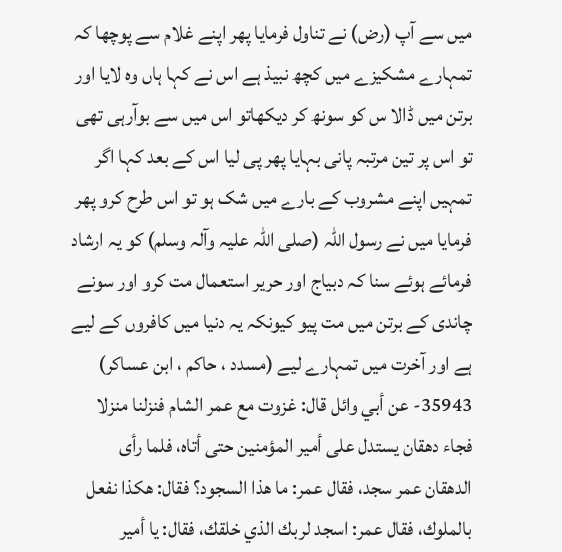میں سے آپ (رض) نے تناول فرمایا پھر اپنے غلام سے پوچھا کہ تمہارے مشکیزے میں کچھ نبیذ ہے اس نے کہا ہاں وہ لایا اور برتن میں ڈالا س کو سونھ کر دیکھاتو اس میں سے بوآرہی تھی تو اس پر تین مرتبہ پانی بہایا پھر پی لیا اس کے بعد کہا اگر تمہیں اپنے مشروب کے بارے میں شک ہو تو اس طرح کرو پھر فرمایا میں نے رسول اللہ (صلی اللہ علیہ وآلہ وسلم) کو یہ ارشاد فرمائے ہوئے سنا کہ دبیاج اور حریر استعمال مت کرو اور سونے چاندی کے برتن میں مت پیو کیونکہ یہ دنیا میں کافروں کے لیے ہے اور آخرت میں تمہارے لیے (مسدد ، حاکم ، ابن عساکر)
35943- عن أبي وائل قال: غزوت مع عمر الشام فنزلنا منزلا فجاء دهقان يستدل على أمير المؤمنين حتى أتاه، فلما رأى الدهقان عمر سجد، فقال عمر: ما هذا السجود؟ فقال: هكذا نفعل بالملوك، فقال عمر: اسجد لربك الذي خلقك، فقال: يا أمير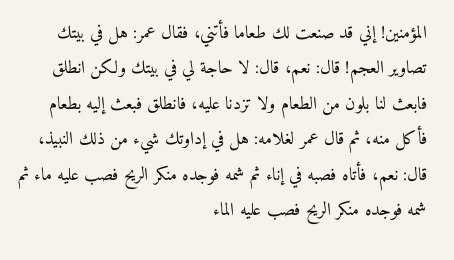المؤمنين! إني قد صنعت لك طعاما فأتني، فقال عمر: هل في بيتك تصاوير العجم! قال: نعم، قال: لا حاجة لي في بيتك ولكن انطلق فابعث لنا بلون من الطعام ولا تزدنا عليه، فانطلق فبعث إليه بطعام فأكل منه، ثم قال عمر لغلامه: هل في إداوتك شيء من ذلك النبيذ، قال: نعم، فأتاه فصبه في إناء ثم شمه فوجده منكر الريح فصب عليه ماء ثم شمه فوجده منكر الريح فصب عليه الماء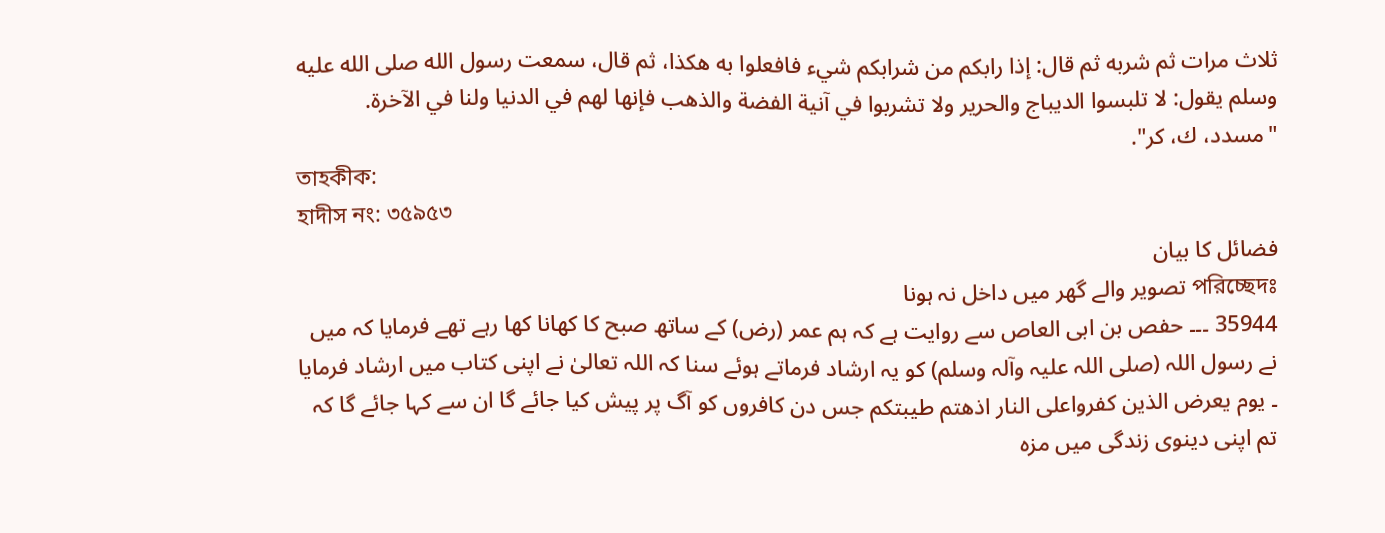ثلاث مرات ثم شربه ثم قال: إذا رابكم من شرابكم شيء فافعلوا به هكذا، ثم قال، سمعت رسول الله صلى الله عليه وسلم يقول: لا تلبسوا الديباج والحرير ولا تشربوا في آنية الفضة والذهب فإنها لهم في الدنيا ولنا في الآخرة. "مسدد، ك، كر".
তাহকীক:
হাদীস নং: ৩৫৯৫৩
فضائل کا بیان
পরিচ্ছেদঃ تصویر والے گھر میں داخل نہ ہونا
35944 ۔۔۔ حفص بن ابی العاص سے روایت ہے کہ ہم عمر (رض) کے ساتھ صبح کا کھانا کھا رہے تھے فرمایا کہ میں نے رسول اللہ (صلی اللہ علیہ وآلہ وسلم) کو یہ ارشاد فرماتے ہوئے سنا کہ اللہ تعالیٰ نے اپنی کتاب میں ارشاد فرمایا ۔ یوم یعرض الذین کفرواعلی النار اذھتم طیبتکم جس دن کافروں کو آگ پر پیش کیا جائے گا ان سے کہا جائے گا کہ تم اپنی دینوی زندگی میں مزہ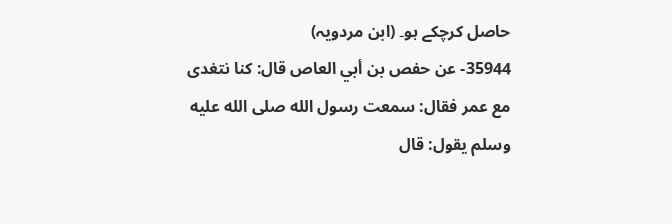حاصل کرچکے ہو۔ (ابن مردویہ)
35944- عن حفص بن أبي العاص قال: كنا نتغدى مع عمر فقال: سمعت رسول الله صلى الله عليه وسلم يقول: قال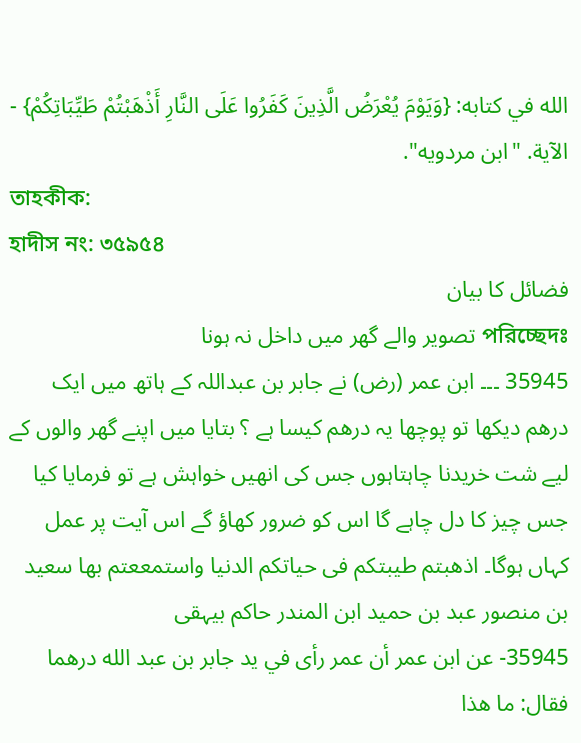الله في كتابه: {وَيَوْمَ يُعْرَضُ الَّذِينَ كَفَرُوا عَلَى النَّارِ أَذْهَبْتُمْ طَيِّبَاتِكُمْ} - الآية. "ابن مردويه".
তাহকীক:
হাদীস নং: ৩৫৯৫৪
فضائل کا بیان
পরিচ্ছেদঃ تصویر والے گھر میں داخل نہ ہونا
35945 ۔۔۔ ابن عمر (رض) نے جابر بن عبداللہ کے ہاتھ میں ایک درھم دیکھا تو پوچھا یہ درھم کیسا ہے ؟ بتایا میں اپنے گھر والوں کے لیے شت خریدنا چاہتاہوں جس کی انھیں خواہش ہے تو فرمایا کیا جس چیز کا دل چاہے گا اس کو ضرور کھاؤ گے اس آیت پر عمل کہاں ہوگا۔ اذھبتم طیبتکم فی حیاتکم الدنیا واستمععتم بھا سعید بن منصور عبد بن حمید ابن المندر حاکم بیہقی
35945- عن ابن عمر أن عمر رأى في يد جابر بن عبد الله درهما فقال: ما هذا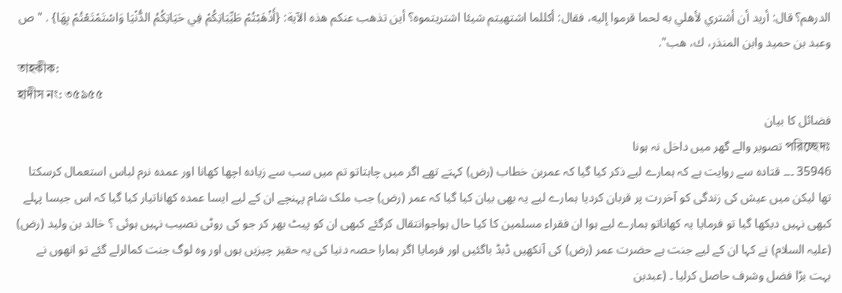الدرهم؟ قال: أريد أن أشتري لأهلي به لحما قرموا إليه، فقال: أكللما اشتهيتم شيئا اشتريتموه؟ أين تذهب عنكم هذه الآية: {أَذْهَبْتُمْ طَيِّبَاتِكُمْ فِي حَيَاتِكُمُ الدُّنْيَا وَاسْتَمْتَعْتُمْ بِهَا} . "ص وعبد بن حميد وابن المنذر، ك، هب".
তাহকীক:
হাদীস নং: ৩৫৯৫৫
فضائل کا بیان
পরিচ্ছেদঃ تصویر والے گھر میں داخل نہ ہونا
35946 ۔۔۔ قتادہ سے روایت ہے کہ ہمارے لیے ذکر کیا گیا کہ عمربن خطاب (رض) کہتے تھے اگر میں چاہتاتو تم میں سب سے زیادہ اچھا کھانا اور عمدہ نرم لباس استعمال کرسکتا تھا لیکن میں عیش کی زندگی کو آخررت پر قربان کردیا ہمارے لیے یہ بھی بیان کیا گیا کہ عمر (رض) جب ملک شام پہنچے ان کے لیے ایسا عمدہ کھاناتیار کیا گیا کہ اس جیسا پہلے کبھی نہیں دیکھا گیا تو فرمایا یہ کھاناتو ہمارے لیے ہوا ان فقراء مسلمین کا کیا حال ہواجوانتقال کرگئے کبھی ان کو پیٹ بھر کر جو کی روٹی نصیب نہیں ہوئی ؟ خالد بن ولید (رض) (علیہ السلام) نے کہا ان کے لیے جنت ہے حضرت عمر (رض) کی آنکھیں ڈبڈ باگئیں اور فرمایا اگر ہمارا حصہ دنیا کی یہ حقیر چیزیں ہوں اور وہ لوگ جنت کمالرلے گئے تو انھوں نے بہت بڑا فضل وشرف حاصل کرلیا ۔ (عبدبن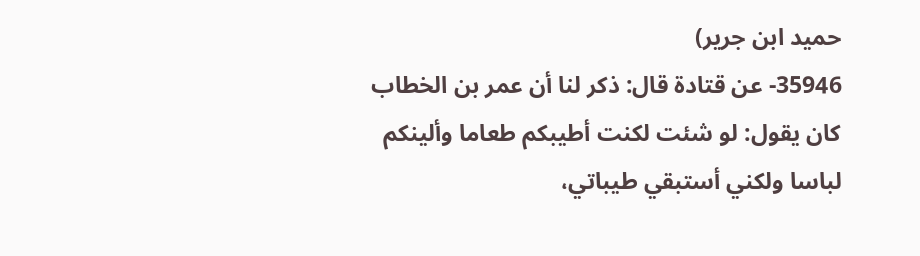حمید ابن جریر)
35946- عن قتادة قال: ذكر لنا أن عمر بن الخطاب كان يقول: لو شئت لكنت أطيبكم طعاما وألينكم لباسا ولكني أستبقي طيباتي،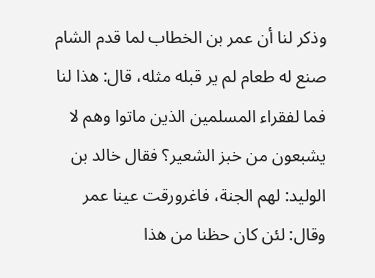وذكر لنا أن عمر بن الخطاب لما قدم الشام صنع له طعام لم ير قبله مثله، قال: هذا لنا فما لفقراء المسلمين الذين ماتوا وهم لا يشبعون من خبز الشعير؟ فقال خالد بن الوليد: لهم الجنة، فاغرورقت عينا عمر وقال: لئن كان حظنا من هذا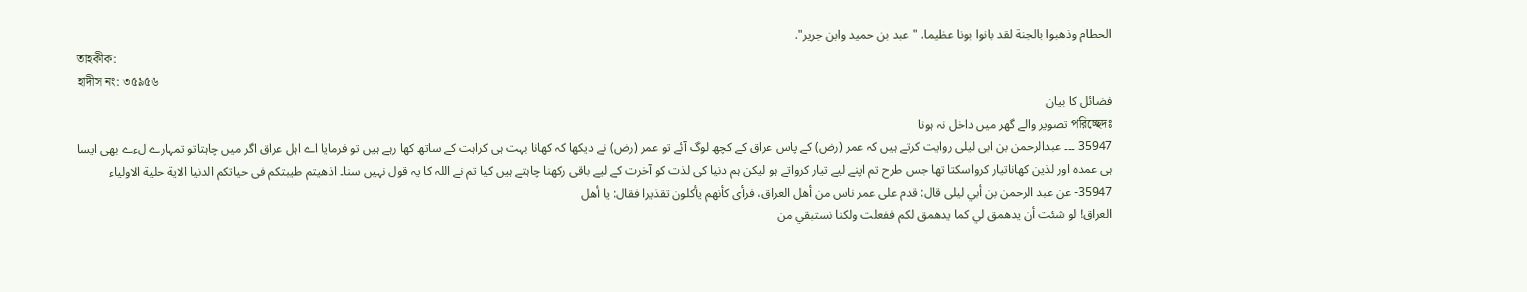الحطام وذهبوا بالجنة لقد بانوا بونا عظيما. "عبد بن حميد وابن جرير".
তাহকীক:
হাদীস নং: ৩৫৯৫৬
فضائل کا بیان
পরিচ্ছেদঃ تصویر والے گھر میں داخل نہ ہونا
35947 ۔۔۔ عبدالرحمن بن ابی لیلی روایت کرتے ہیں کہ عمر (رض) کے پاس عراق کے کچھ لوگ آئے تو عمر (رض) نے دیکھا کہ کھانا بہت ہی کراہت کے ساتھ کھا رہے ہیں تو فرمایا اے اہل عراق اگر میں چاہتاتو تمہارے لءے بھی ایسا ہی عمدہ اور لذین کھاناتیار کرواسکتا تھا جس طرح تم اپنے لیے تیار کرواتے ہو لیکن ہم دنیا کی لذت کو آخرت کے لیے باقی رکھنا چاہتے ہیں کیا تم نے اللہ کا یہ قول نہیں سنا۔ اذھیتم طیبتکم فی حیاتکم الدنیا الایة حلیة الاولیاء
35947- عن عبد الرحمن بن أبي ليلى قال: قدم على عمر ناس من أهل العراق، فرأى كأنهم يأكلون تقذيرا فقال: يا أهل
العراق! لو شئت أن يدهمق لي كما يدهمق لكم ففعلت ولكنا نستبقي من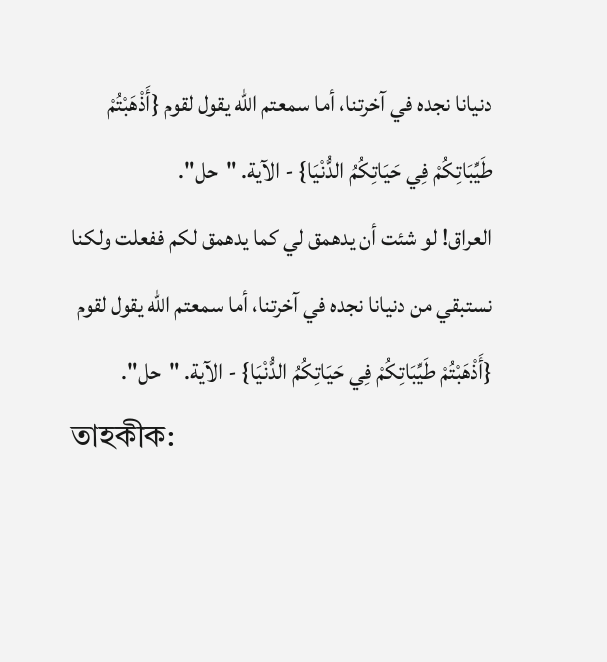دنيانا نجده في آخرتنا، أما سمعتم الله يقول لقوم {أَذْهَبْتُمْ طَيِّبَاتِكُمْ فِي حَيَاتِكُمُ الدُّنْيَا} - الآية. "حل".
العراق! لو شئت أن يدهمق لي كما يدهمق لكم ففعلت ولكنا نستبقي من دنيانا نجده في آخرتنا، أما سمعتم الله يقول لقوم {أَذْهَبْتُمْ طَيِّبَاتِكُمْ فِي حَيَاتِكُمُ الدُّنْيَا} - الآية. "حل".
তাহকীক: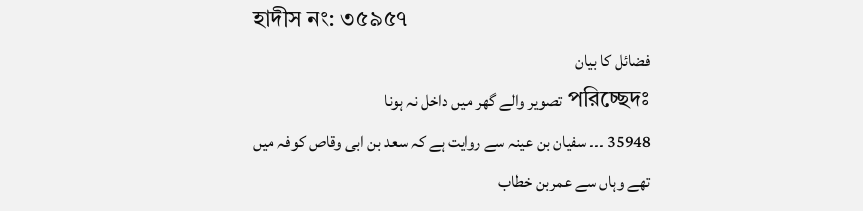হাদীস নং: ৩৫৯৫৭
فضائل کا بیان
পরিচ্ছেদঃ تصویر والے گھر میں داخل نہ ہونا
35948 ۔۔۔ سفیان بن عینہ سے روایت ہے کہ سعد بن ابی وقاص کوفہ میں تھے وہاں سے عمربن خطاب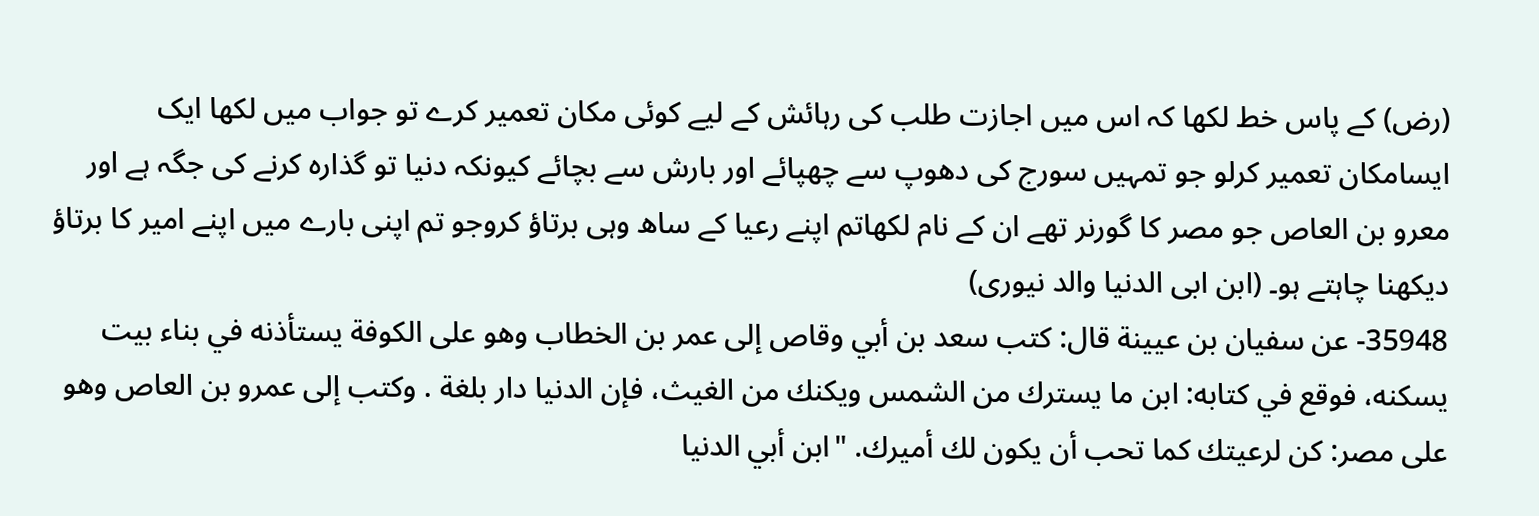(رض) کے پاس خط لکھا کہ اس میں اجازت طلب کی رہائش کے لیے کوئی مکان تعمیر کرے تو جواب میں لکھا ایک ایسامکان تعمیر کرلو جو تمہیں سورج کی دھوپ سے چھپائے اور بارش سے بچائے کیونکہ دنیا تو گذارہ کرنے کی جگہ ہے اور معرو بن العاص جو مصر کا گورنر تھے ان کے نام لکھاتم اپنے رعیا کے ساھ وہی برتاؤ کروجو تم اپنی بارے میں اپنے امیر کا برتاؤ دیکھنا چاہتے ہو۔ (ابن ابی الدنیا والد نیوری)
35948- عن سفيان بن عيينة قال: كتب سعد بن أبي وقاص إلى عمر بن الخطاب وهو على الكوفة يستأذنه في بناء بيت يسكنه، فوقع في كتابه: ابن ما يسترك من الشمس ويكنك من الغيث، فإن الدنيا دار بلغة . وكتب إلى عمرو بن العاص وهو على مصر: كن لرعيتك كما تحب أن يكون لك أميرك. "ابن أبي الدنيا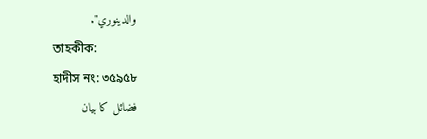والدينوري".
তাহকীক:
হাদীস নং: ৩৫৯৫৮
فضائل کا بیان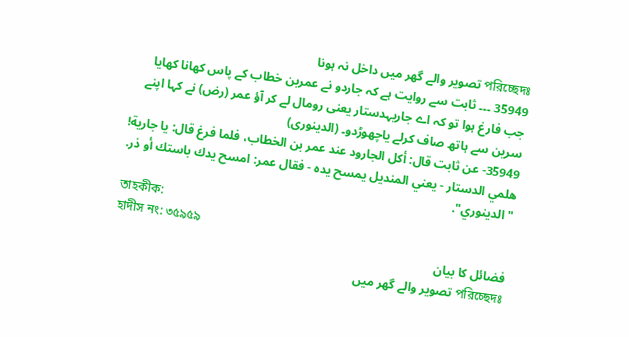পরিচ্ছেদঃ تصویر والے گھر میں داخل نہ ہونا
35949 ۔۔۔ ثابت سے روایت ہے کہ جاردو نے عمربن خطاب کے پاس کھانا کھایا جب فارغ ہوا تو کہ اے جاریہدستار یعنی رومال لے کر آؤ عمر (رض) نے کہا اپنے سرین سے ہاتھ صاف کرلے یاچھوڑدو۔ (الدینوری)
35949- عن ثابت قال: أكل الجارود عند عمر بن الخطاب، فلما فرغ قال: يا جارية! هلمي الدستار - يعني المنديل يمسح يده - فقال عمر: امسح يدك باستك أو ذر. "الدينوري".
তাহকীক:
হাদীস নং: ৩৫৯৫৯
فضائل کا بیان
পরিচ্ছেদঃ تصویر والے گھر میں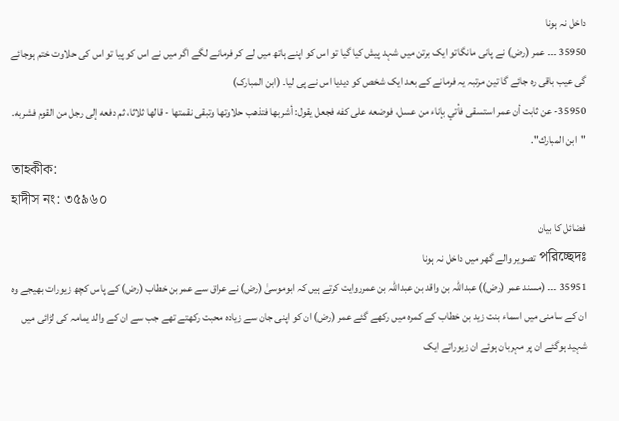داخل نہ ہونا
35950 ۔۔۔ عمر (رض) نے پانی مانگاتو ایک برتن میں شہد پیش کیا گیا تو اس کو اپنے ہاتھ میں لے کر فرمانے لگے اگر میں نے اس کو پیا تو اس کی حلاوت ختم ہوجائے گی عیب باقی رہ جائے گا تین مرتبہ یہ فرمانے کے بعد ایک شخص کو دیدیا اس نے پی لیا۔ (ابن المبارک)
35950- عن ثابت أن عمر استسقى فأتي بإناء من عسل، فوضعه على كفه فجعل يقول: أشربها فتذهب حلاوتها وتبقى نقمتها - قالها ثلاثا، ثم دفعه إلى رجل من القوم فشربه. "ابن المبارك".
তাহকীক:
হাদীস নং: ৩৫৯৬০
فضائل کا بیان
পরিচ্ছেদঃ تصویر والے گھر میں داخل نہ ہونا
35951 ۔۔۔ (مسند عمر (رض)) عبداللہ بن واقد بن عبداللہ بن عمرروایت کرتے ہیں کہ ابوموسیٰ (رض) نے عراق سے عمربن خطاب (رض) کے پاس کچھ زیورات بھیجے وہ ان کے سامنی میں اسماء بنت زید بن خطاب کے کمرہ میں رکھے گئے عمر (رض) ان کو اپنی جان سے زیادہ محبت رکھتے تھے جب سے ان کے والد یمامہ کی لڑائی میں شہید ہوگئے ان پر مہربان ہوئے ان زیوراتے ایک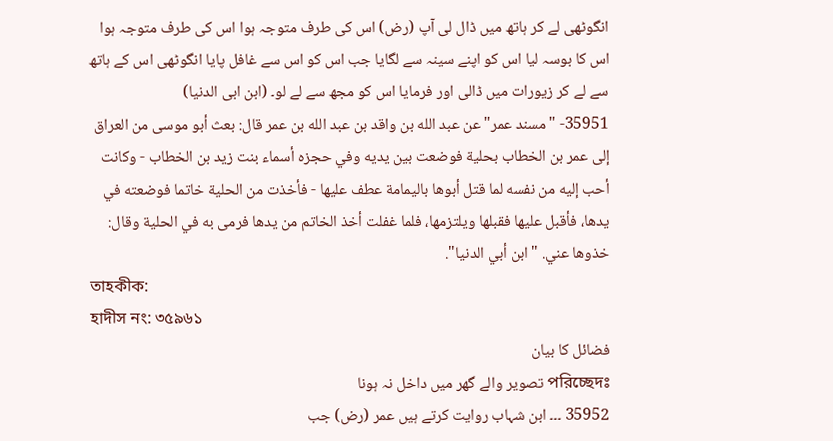انگوٹھی لے کر ہاتھ میں ڈال لی آپ (رض) اس کی طرف متوجہ ہوا اس کی طرف متوجہ ہوا اس کا بوسہ لیا اس کو اپنے سینہ سے لگایا جب اس کو اس سے غافل پایا انگوٹھی اس کے ہاتھ سے لے کر زیورات میں ڈالی اور فرمایا اس کو مجھ سے لے لو۔ (ابن ابی الدنیا)
35951- "مسند عمر" عن عبد الله بن واقد بن عبد الله بن عمر قال: بعث أبو موسى من العراق إلى عمر بن الخطاب بحلية فوضعت بين يديه وفي حجزه أسماء بنت زيد بن الخطاب - وكانت أحب إليه من نفسه لما قتل أبوها باليمامة عطف عليها - فأخذت من الحلية خاتما فوضعته في يدها، فأقبل عليها فقبلها ويلتزمها، فلما غفلت أخذ الخاتم من يدها فرمى به في الحلية وقال: خذوها عني. "ابن أبي الدنيا".
তাহকীক:
হাদীস নং: ৩৫৯৬১
فضائل کا بیان
পরিচ্ছেদঃ تصویر والے گھر میں داخل نہ ہونا
35952 ۔۔۔ ابن شہاب روایت کرتے ہیں عمر (رض) جب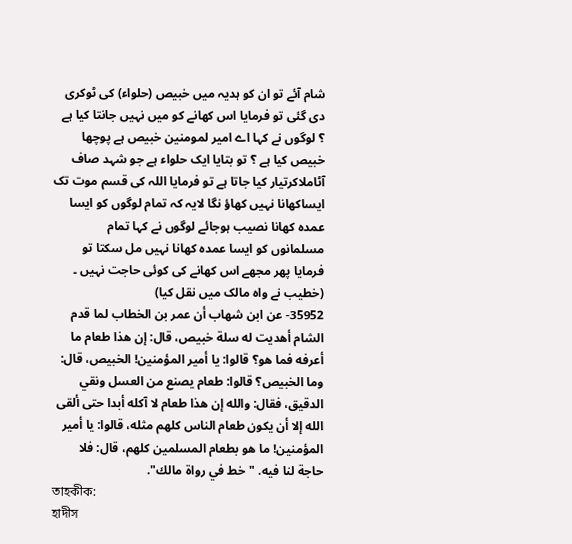شام آئے تو ان کو ہدیہ میں خبیص (حلواء) کی ٹوکری دی گئی تو فرمایا اس کھانے کو میں نہیں جانتا کیا ہے ؟ لوگوں نے کہا اے امیر لمومنین خبیص ہے پوچھا خبیص کیا ہے ؟ تو بتایا ایک حلواء ہے جو شہد صاف آٹاملاکرتیار کیا جاتا ہے تو فرمایا اللہ کی قسم موت تک ایساکھانا نہیں کھاؤ نگا لایہ کہ تمام لوگوں کو ایسا عمدہ کھانا نصیب ہوجائے لوگوں نے کہا تمام مسلمانوں کو ایسا عمدہ کھانا نہیں مل سکتا تو فرمایا پھر مجھے اس کھانے کی کوئی حاجت نہیں ۔ (خطیب نے واہ مالک میں نقل کیا)
35952- عن ابن شهاب أن عمر بن الخطاب لما قدم الشام أهديت له سلة خبيص، قال: إن هذا طعام ما أعرفه فما هو؟ قالوا: يا أمير المؤمنين! الخبيص، قال: وما الخبيص؟ قالوا: طعام يصنع من العسل ونقي الدقيق، فقال: والله إن هذا طعام لا آكله أبدا حتى ألقى الله إلا أن يكون طعام الناس كلهم مثله، قالوا: يا أمير المؤمنين! ما هو بطعام المسلمين كلهم، قال: فلا حاجة لنا فيه. "خط في رواة مالك".
তাহকীক:
হাদীস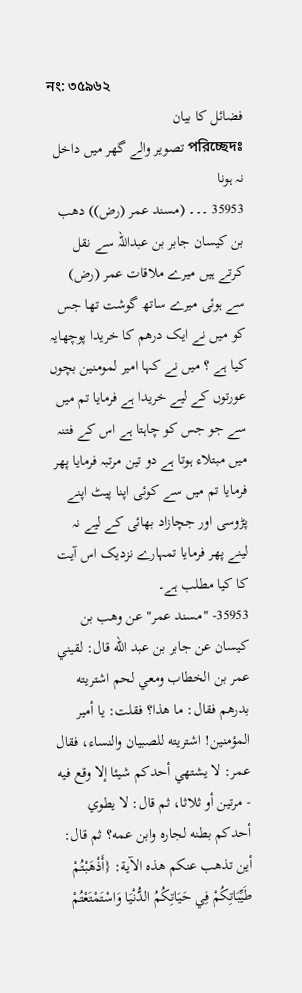নং: ৩৫৯৬২
فضائل کا بیان
পরিচ্ছেদঃ تصویر والے گھر میں داخل نہ ہونا
35953 ۔۔۔ (مسند عمر (رض)) دھب بن کیسان جابر بن عبداللہ سے نقل کرتے ہیں میرے ملاقات عمر (رض) سے ہوئی میرے ساتھ گوشت تھا جس کو میں نے ایک درھم کا خریدا پوچھایہ کیا ہے ؟ میں نے کہا امیر لمومنین بچوں عورتوں کے لیے خریدا ہے فرمایا تم میں سے جو جس کو چاہتا ہے اس کے فتنہ میں مبتلاء ہوتا ہے دو تین مرتبہ فرمایا پھر فرمایا تم میں سے کوئی اپنا پیٹ اپنے پڑوسی اور جچازاد بھائی کے لیے نہ لینے پھر فرمایا تمہارے نزدیک اس آیت کا کیا مطلب ہے۔
35953- "مسند عمر" عن وهب بن كيسان عن جابر بن عبد الله قال: لقيني عمر بن الخطاب ومعي لحم اشتريته بدرهم فقال: ما هذا؟ فقلت: يا أمير المؤمنين! اشتريته للصبيان والنساء، فقال عمر: لا يشتهي أحدكم شيئا إلا وقع فيه - مرتين أو ثلاثا، ثم قال: لا يطوي أحدكم بطنه لجاره وابن عمه؟ ثم قال: أين تذهب عنكم هذه الآية: {أَذْهَبْتُمْ طَيِّبَاتِكُمْ فِي حَيَاتِكُمُ الدُّنْيَا وَاسْتَمْتَعْتُمْ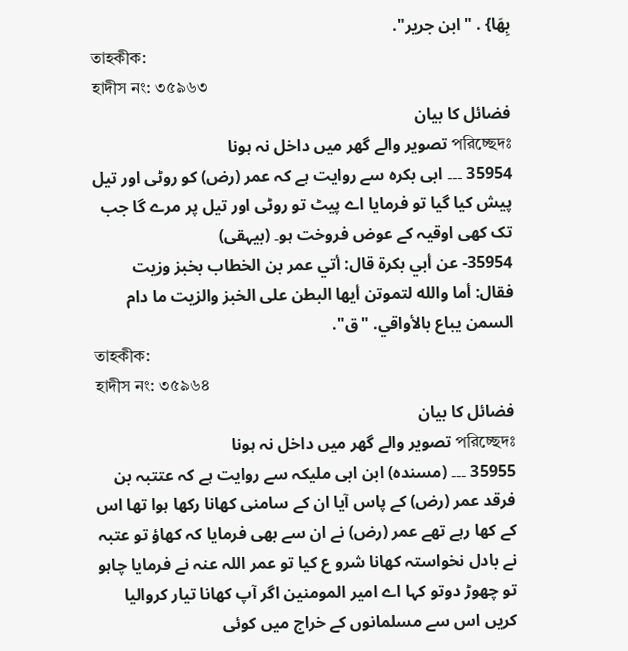بِهَا} . "ابن جرير".
তাহকীক:
হাদীস নং: ৩৫৯৬৩
فضائل کا بیان
পরিচ্ছেদঃ تصویر والے گھر میں داخل نہ ہونا
35954 ۔۔۔ ابی بکرہ سے روایت ہے کہ عمر (رض) کو روٹی اور تیل پیش کیا گیا تو فرمایا اے پیٹ تو روٹی اور تیل پر مرے گا جب تک کھی اوقیہ کے عوض فروخت ہو۔ (بیہقی)
35954- عن أبي بكرة قال: أتي عمر بن الخطاب بخبز وزيت فقال: أما والله لتموتن أيها البطن على الخبز والزيت ما دام السمن يباع بالأواقي. "ق".
তাহকীক:
হাদীস নং: ৩৫৯৬৪
فضائل کا بیان
পরিচ্ছেদঃ تصویر والے گھر میں داخل نہ ہونا
35955 ۔۔۔ (مسندہ) ابن ابی ملیکہ سے روایت ہے کہ عتتبہ بن فرقد عمر (رض) کے پاس آیا ان کے سامنی کھانا رکھا ہوا تھا اس کے کھا رہے تھے عمر (رض) نے ان سے بھی فرمایا کہ کھاؤ تو عتبہ نے بادل نخواستہ کھانا شرو ع کیا تو عمر اللہ عنہ نے فرمایا چاہو تو چھوڑ دوتو کہا اے امیر المومنین اگر آپ کھانا تیار کروالیا کریں اس سے مسلمانوں کے خراج میں کوئی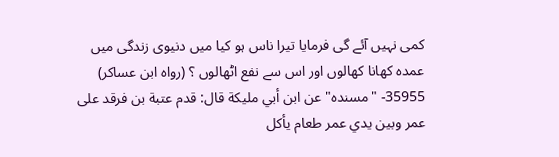کمی نہیں آئے گی فرمایا تیرا ناس ہو کیا میں دنیوی زندگی میں عمدہ کھانا کھالوں اور اس سے نفع اٹھالوں ؟ (رواہ ابن عساکر)
35955- "مسنده" عن ابن أبي مليكة قال: قدم عتبة بن فرقد على عمر وبين يدي عمر طعام يأكل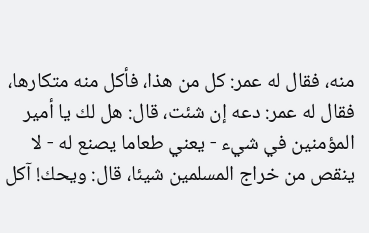منه، فقال له عمر: كل من هذا، فأكل منه متكارها، فقال له عمر: دعه إن شئت، قال: هل لك يا أمير المؤمنين في شيء - يعني طعاما يصنع له - لا ينقص من خراج المسلمين شيئا، قال: ويحك! آكل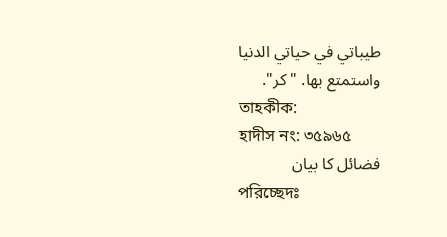طيباتي في حياتي الدنيا واستمتع بها. "كر".
তাহকীক:
হাদীস নং: ৩৫৯৬৫
فضائل کا بیان
পরিচ্ছেদঃ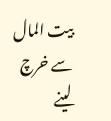بیت المال سے خرچ لینے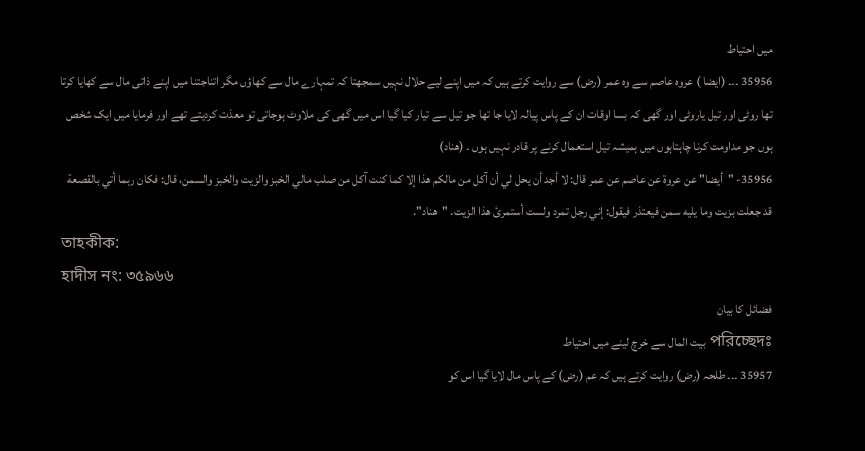میں احتیاط
35956 ۔۔۔ (ایضا ) عروہ عاصم سے وہ عمر (رض) سے روایت کرتے ہیں کہ میں اپنے لیے حلال نہیں سمجھتا کہ تمہارے مال سے کھاؤں مگر اتناجتنا میں اپنے ذاتی مال سے کھایا کرتا تھا روٹی اور تیل یاروٹی اور گھی کہ بسا اوقات ان کے پاس پیالہ لایا جا تھا جو تیل سے تیار کیا گیا اس میں گھی کی ملاوٹ ہوجاتی تو معذت کردیتے تھے اور فرمایا میں ایک شخص ہوں جو مداومت کرنا چاہتاہوں میں ہمیشہ تیل استعمال کرنے پر قادر نہیں ہوں ۔ (ھناد)
35956- "أيضا" عن عروة عن عاصم عن عمر قال: لا أجد أن يحل لي أن آكل من مالكم هذا إلا كما كنت آكل من صلب مالي الخبز والزيت والخبز والسمن، قال: فكان ربما أتي بالقصعة قد جعلت بزيت وما يليه سمن فيعتذر فيقول: إني رجل تمرد ولست أستمرئ هذا الزيت. "هناد".
তাহকীক:
হাদীস নং: ৩৫৯৬৬
فضائل کا بیان
পরিচ্ছেদঃ بیت المال سے خرچ لینے میں احتیاط
35957 ۔۔۔ طلحہ (رض) روایت کرتے ہیں کہ عم (رض) کے پاس مال لایا گیا اس کو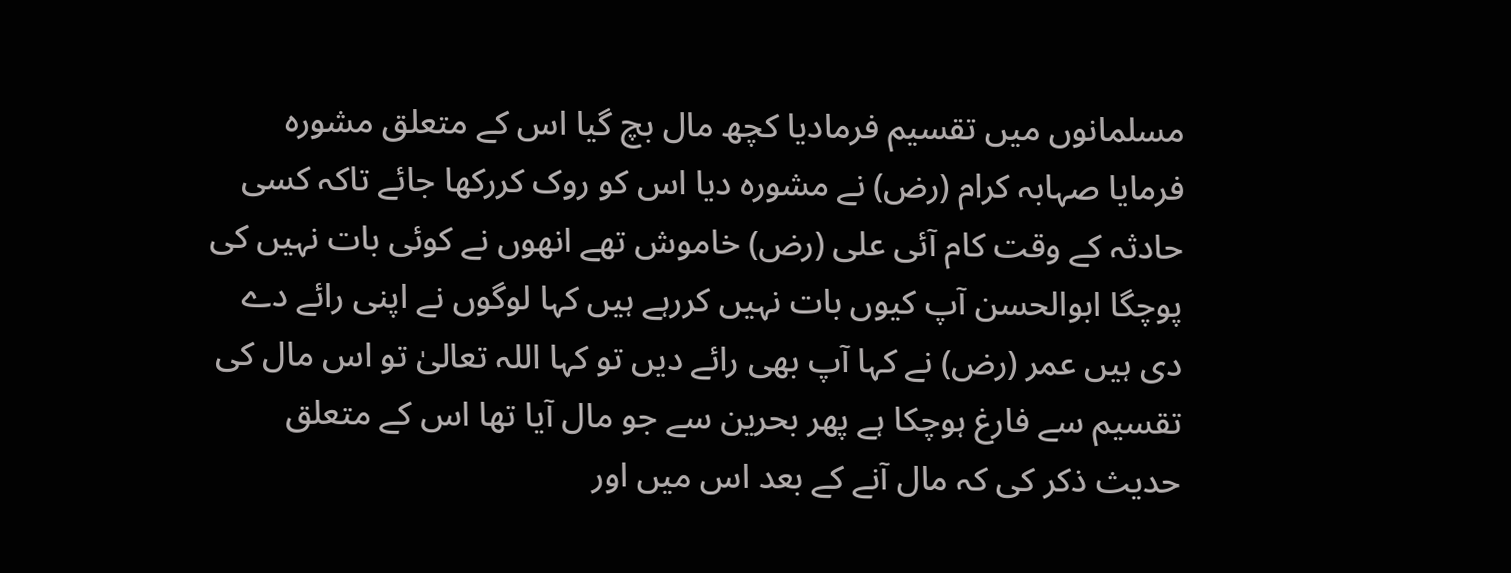مسلمانوں میں تقسیم فرمادیا کچھ مال بچ گیا اس کے متعلق مشورہ فرمایا صہابہ کرام (رض) نے مشورہ دیا اس کو روک کررکھا جائے تاکہ کسی حادثہ کے وقت کام آئی علی (رض) خاموش تھے انھوں نے کوئی بات نہیں کی پوچگا ابوالحسن آپ کیوں بات نہیں کررہے ہیں کہا لوگوں نے اپنی رائے دے دی ہیں عمر (رض) نے کہا آپ بھی رائے دیں تو کہا اللہ تعالیٰ تو اس مال کی تقسیم سے فارغ ہوچکا ہے پھر بحرین سے جو مال آیا تھا اس کے متعلق حدیث ذکر کی کہ مال آنے کے بعد اس میں اور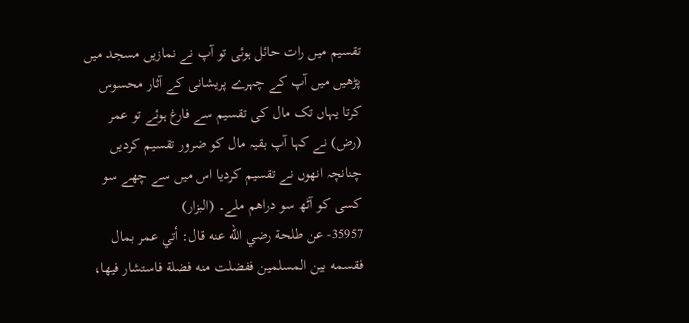تقسیم میں رات حائل ہوئی تو آپ نے نمازیں مسجد میں پڑھیں میں آپ کے چہرے پریشانی کے آثار محسوس کرتا یہاں تک مال کی تقسیم سے فارغ ہوئے تو عمر (رض) نے کہا آپ بقیہ مال کو ضرور تقسیم کردیں چنانچہ انھوں نے تقسیم کردیا اس میں سے چھے سو کسی کو آٹھ سو دراھم ملے۔ (البزار)
35957- عن طلحة رضي الله عنه قال: أتي عمر بمال فقسمه بين المسلمين ففضلت منه فضلة فاستشار فيها،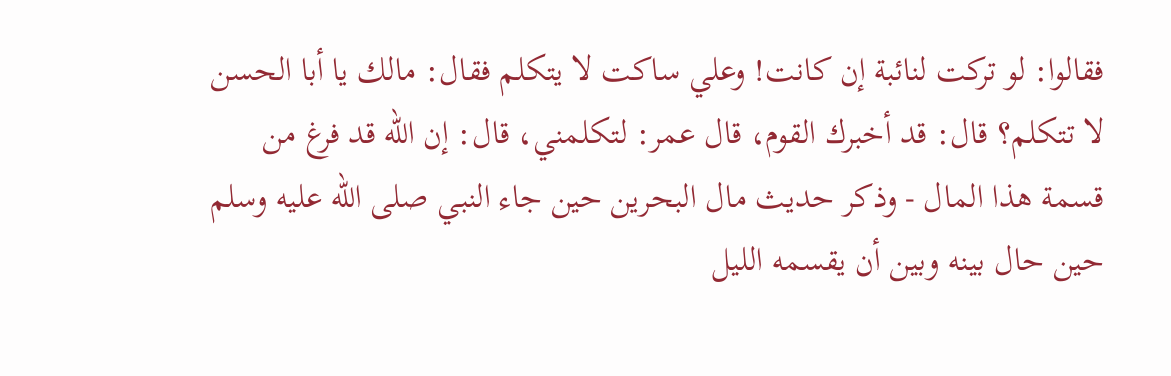فقالوا: لو تركت لنائبة إن كانت! وعلي ساكت لا يتكلم فقال: مالك يا أبا الحسن لا تتكلم؟ قال: قد أخبرك القوم، قال عمر: لتكلمني، قال: إن الله قد فرغ من قسمة هذا المال - وذكر حديث مال البحرين حين جاء النبي صلى الله عليه وسلم حين حال بينه وبين أن يقسمه الليل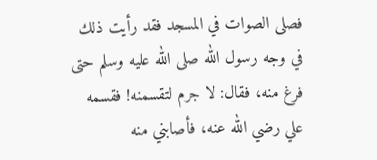فصلى الصوات في المسجد فقد رأيت ذلك في وجه رسول الله صلى الله عليه وسلم حتى فرغ منه، فقال: لا جرم لتقسمنه! فقسمه علي رضي الله عنه، فأصابني منه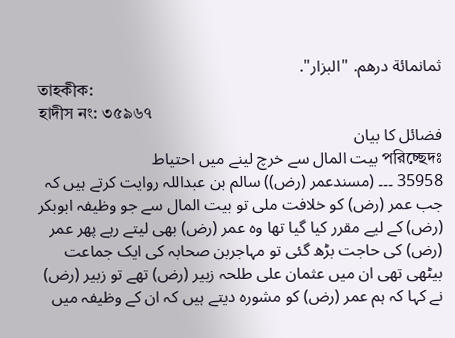ثمانمائة درهم. "البزار".
তাহকীক:
হাদীস নং: ৩৫৯৬৭
فضائل کا بیان
পরিচ্ছেদঃ بیت المال سے خرچ لینے میں احتیاط
35958 ۔۔۔ (مسندعمر (رض)) سالم بن عبداللہ روایت کرتے ہیں کہ جب عمر (رض) کو خلافت ملی تو بیت المال سے جو وظیفہ ابوبکر (رض) کے لیے مقرر کیا گیا تھا وہ عمر (رض) بھی لیتے رہے پھر عمر (رض) کی حاجت بڑھ گئی تو مہاجربن صحابہ کی ایک جماعت بیٹھی تھی ان میں عثمان علی طلحہ زبیر (رض) تھے تو زبیر (رض) نے کہا کہ ہم عمر (رض) کو مشورہ دیتے ہیں کہ ان کے وظیفہ میں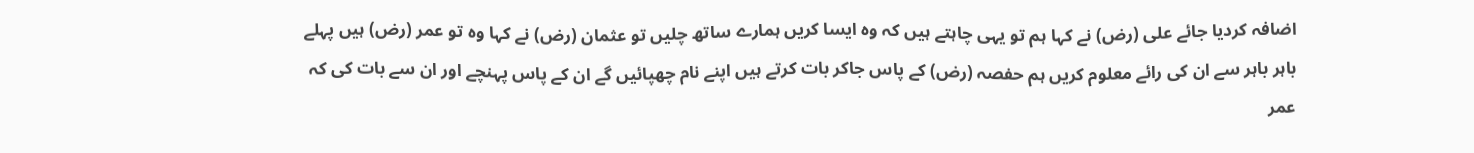اضافہ کردیا جائے علی (رض) نے کہا ہم تو یہی چاہتے ہیں کہ وہ ایسا کریں ہمارے ساتھ چلیں تو عثمان (رض) نے کہا وہ تو عمر (رض) ہیں پہلے باہر باہر سے ان کی رائے معلوم کریں ہم حفصہ (رض) کے پاس جاکر بات کرتے ہیں اپنے نام چھپائیں گے ان کے پاس پہنچے اور ان سے بات کی کہ عمر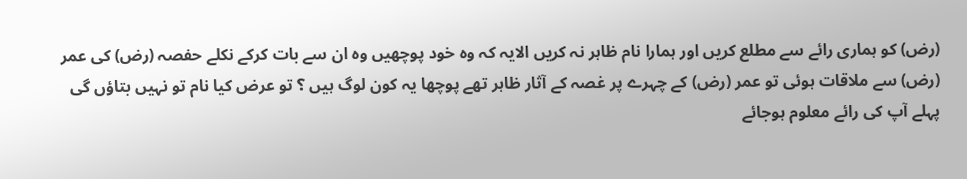(رض) کو ہماری رائے سے مطلع کریں اور ہمارا نام ظاہر نہ کریں الایہ کہ وہ خود پوچھیں وہ ان سے بات کرکے نکلے حفصہ (رض) کی عمر (رض) سے ملاقات ہوئی تو عمر (رض) کے چہرے پر غصہ کے آثار ظاہر تھے پوچھا یہ کون لوگ ہیں ؟ تو عرض کیا نام تو نہیں بتاؤں گی پہلے آپ کی رائے معلوم ہوجائے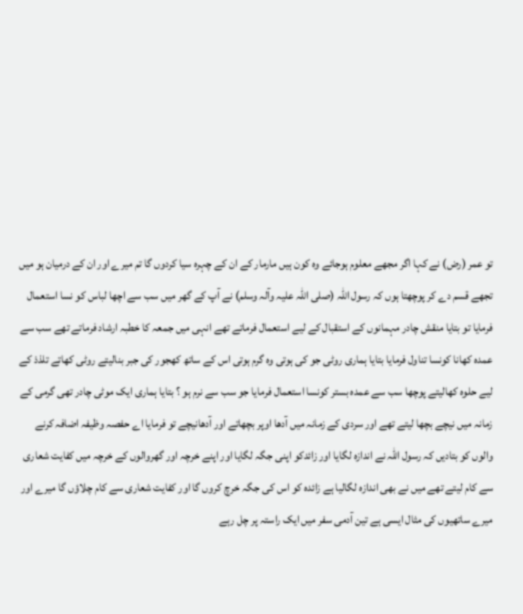تو عمر (رض) نے کہا اگر مجھے معلوم ہوجائے وہ کون ہیں مارمار کے ان کے چہرہ سیا کردوں گا تم میرے اور ان کے درمیان ہو میں تجھے قسم دے کر پوچھتا ہوں کہ رسول اللہ (صلی اللہ علیہ وآلہ وسلم) نے آپ کے گھر میں سب سے اچھا لباس کو نسا استعمال فرمایا تو بتایا منقش چادر مہمانوں کے استقبال کے لیے استعمال فرماتے تھے انہی میں جمعہ کا خطبہ ارشاد فرماتے تھے سب سے عمدہ کھانا کونسا تناول فرمایا بتایا ہماری روٹی جو کی ہوتی وہ گرم ہوتی اس کے ساتھ کھجور کی جبر بنالیتے روٹی کھاتے تلذذ کے لیے حلوہ کھالیتے پوچھا سب سے عمدہ بستر کونسا استعمال فرمایا جو سب سے نرم ہو ؟ بتایا ہماری ایک موٹی چادر تھی گرمی کے زمانہ میں نیچے بچھا لیتے تھے اور سردی کے زمانہ میں آدھا اوپر بچھاتے اور آدھانیچے تو فرمایا اے حفصہ وظیفہ اضافہ کرنے والوں کو بتادیں کہ رسول اللہ نے اندازہ لگایا اور زائدکو اپنی جگہ لگایا اور اپنے خرچہ اور گھروالوں کے خرچہ میں کفایت شعاری سے کام لیتے تھے میں نے بھی اندازہ لگالیا ہے زائدہ کو اس کی جگہ خرچ کروں گا اور کفایت شعاری سے کام چلاؤں گا میرے اور میرے ساتھیوں کی مثال ایسی ہے تین آدمی سفر میں ایک راستہ پر چل رہے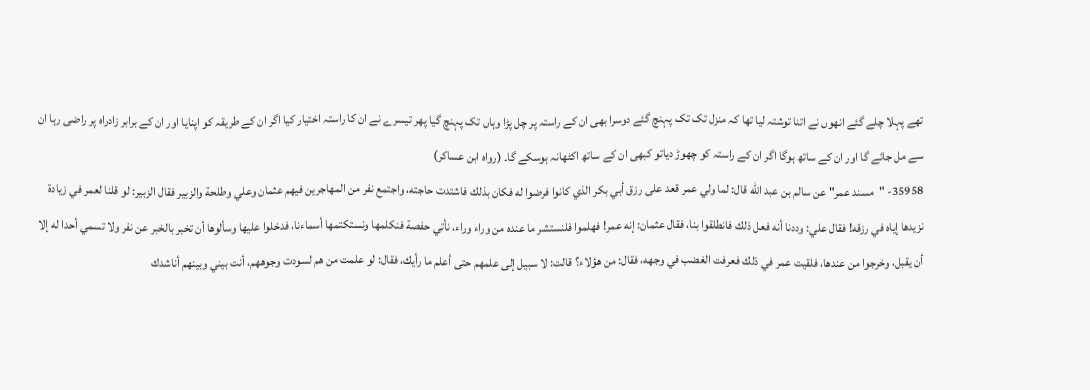تھے پہلا چلے گئے انھوں نے اتنا توشتہ لیا تھا کہ منزل تک تک پہنچ گئے دوسرا بھی ان کے راستہ پر چل پڑا وہاں تک پہنچ گیا پھر تیسرے نے ان کا راستہ اختیار کیا اگر ان کے طریقہ کو اپنایا اور ان کے برابر زادراہ پر راضی رہا ان سے مل جائے گا اور ان کے ساتھ ہوگا اگر ان کے راستہ کو چھوڑ دیاتو کبھی ان کے ساتھ اکٹھانہ ہوسکے گا۔ (رواہ ابن عساکر)
35958- "مسند عمر" عن سالم بن عبد الله قال: لما ولي عمر قعد على رزق أبي بكر الذي كانوا فرضوا له فكان بذلك فاشتدت حاجته، واجتمع نفر من المهاجرين فيهم عثمان وعلي وطلحة والزبير فقال الزبير: لو قلنا لعمر في زيادة نزيدها إياه في رزقه! فقال علي: وددنا أنه فعل ذلك فانطلقوا بنا، فقال عثمان: إنه عمر! فهلموا فلنستشر ما عنده من وراء وراء، نأتي حفصة فنكلمها ونستكتمها أسماءنا، فدخلوا عليها وسألوها أن تخبر بالخبر عن نفر ولا تسمي أحدا له إلا أن يقبل، وخرجوا من عندها، فلقيت عمر في ذلك فعرفت الغضب في وجهه، فقال: من هؤلاء؟ قالت: لا سبيل إلى علمهم حتى أعلم ما رأيك، فقال: لو علمت من هم لسودت وجوههم، أنت بيني وبينهم أناشدك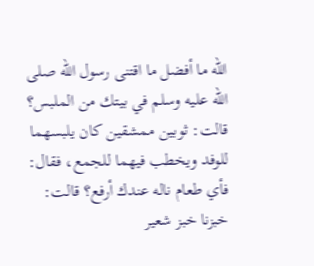الله ما أفضل ما اقتنى رسول الله صلى الله عليه وسلم في بيتك من الملبس؟ قالت: ثوبين ممشقين كان يلبسهما للوفد ويخطب فيهما للجمع، فقال: فأي طعام ناله عندك أرفع؟ قالت: خبزنا خبز شعير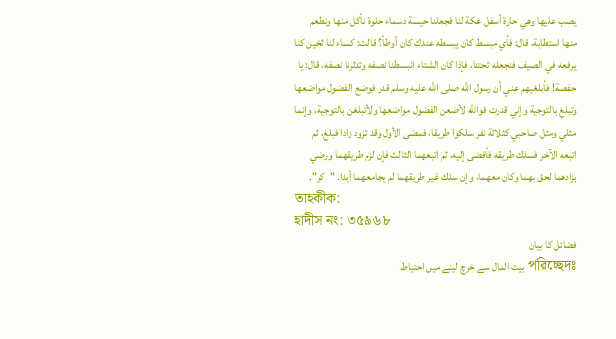يصب عليها وهي حارة أسفل عكة لنا فجعلنا حيسة دسماء حلوة نأكل منها ونطعم منها استطابة، قال: فأي مبسط كان يبسطه عندك كان أوطأ؟ قالت: كساء لنا ثخين كنا يرفعه في الصيف فنجعله تحتنا، فإذا كان الشتاء انبسطنا نصفه وتدثرنا نصفه، قال: يا حفصة! فأبلغيهم عني أن رسول الله صلى الله عليه وسلم قدر فوضع الفضول مواضعها وتبلغ بالتوجية وإني قدرت فوالله لأضعن الفضول مواضعها ولأتبلغن بالتوجية، وإنما مثلي ومثل صاحبي كثلاثة نفر سلكوا طريقا، فمضى الأول وقد تزود زادا فبلغ، ثم اتبعه الآخر فسلك طريقه فأفضى إليه، ثم اتبعهما الثالث فإن لزم طريقهما ورضي بزادهما لحق بهما وكان معهما، وإن سلك غير طريقهما لم يجامعهما أبدا. "كر".
তাহকীক:
হাদীস নং: ৩৫৯৬৮
فضائل کا بیان
পরিচ্ছেদঃ بیت المال سے خرچ لینے میں احتیاط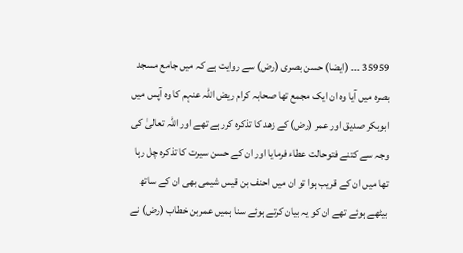35959 ۔۔۔ (ایضا) حسن بصری (رض) سے روایت ہے کہ میں جامع مسجد بصرہ میں آیا وہ ان ایک مجمع تھا صحابہ کرام ریض اللہ عنہم کا وہ آپس میں ابوبکر صدیق اور عمر (رض) کے زھد کا تذکرہ کررہے تھے اور اللہ تعالیٰ کی وجہ سے کتنے فتوحالت عطاء فرمایا اور ان کے حسن سیرت کا تذکرہ چل رہا تھا میں ان کے قریب ہوا تو ان میں احنف بن قیس شیمی بھی ان کے ساتھ بیٹھے ہوئے تھے ان کو یہ بیان کرتے ہوئے سنا ہمیں عمربن خطاب (رض) نے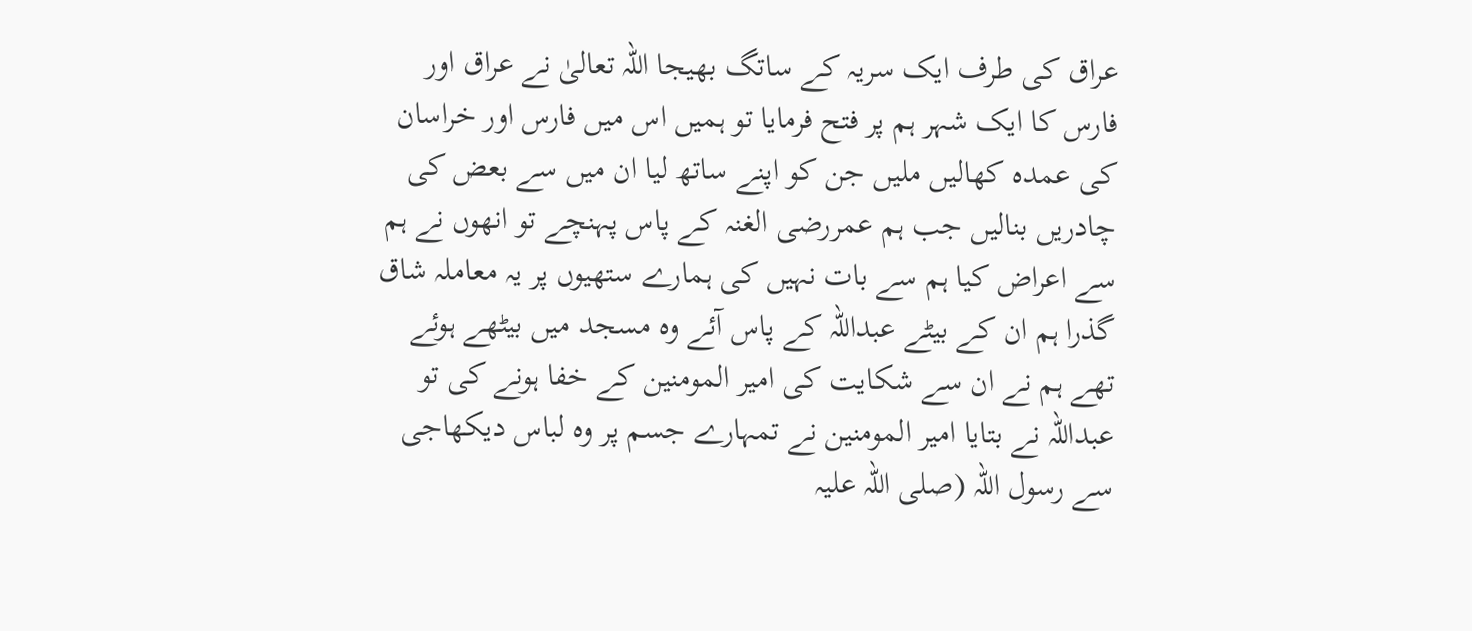عراق کی طرف ایک سریہ کے ساتگ بھیجا اللہ تعالیٰ نے عراق اور فارس کا ایک شہر ہم پر فتح فرمایا تو ہمیں اس میں فارس اور خراسان کی عمدہ کھالیں ملیں جن کو اپنے ساتھ لیا ان میں سے بعض کی چادریں بنالیں جب ہم عمررضی الغنہ کے پاس پہنچے تو انھوں نے ہم سے اعراض کیا ہم سے بات نہیں کی ہمارے ستھیوں پر یہ معاملہ شاق گذرا ہم ان کے بیٹے عبداللہ کے پاس آئے وہ مسجد میں بیٹھے ہوئے تھے ہم نے ان سے شکایت کی امیر المومنین کے خفا ہونے کی تو عبداللہ نے بتایا امیر المومنین نے تمہارے جسم پر وہ لباس دیکھاجی سے رسول اللہ (صلی اللہ علیہ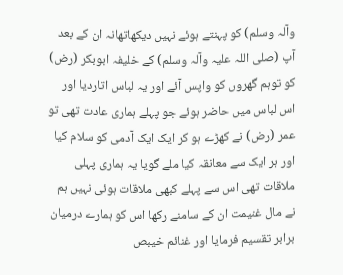وآلہ وسلم) کو پہنتے ہوئے نہیں دیکھاتھانہ ان کے بعد آپ (صلی اللہ علیہ وآلہ وسلم) کے خلیفہ ابوبکر (رض) کو توہم گھروں کو واپس آئے اور یہ لباس اتاردیا اور اس لباس میں حاضر ہوئے جو پہلے ہماری عادت تھی تو عمر (رض) نے کھڑے ہو کر ایک ایک آدمی کو سلام کیا اور ہر ایک سے معانقہ کیا ملے گویا یہ ہماری پہلی ملاقات تھی اس سے پہلے کبھی ملاقات ہوئی نہیں ہم نے مال غنیمت ان کے سامنے رکھا اس کو ہمارے درمیان برابر تقسیم فرمایا اور غنائم خیبص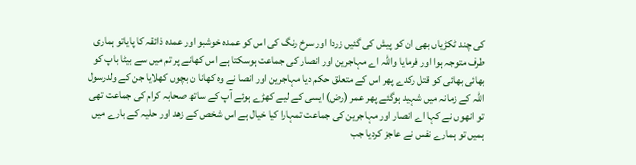کی چند ٹکڑیاں بھی ان کو پیش کی گئیں زردا اور سرخ رنگ کی اس کو عمدہ خوشبو اور عمدہ ذائقہ کا پایاتو ہماری طرف متوجہ ہوا اور فرمایا واللہ اے مہاجرین اور انصار کی جماعت ہوسکتا ہے اس کھانے پر تم میں سے بیٹا باپ کو بھائی بھائی کو قتل رکدے پھر اس کے متعلق حکم دیا مہاجرین اور انصا نے وہ کھانا ن بچوں کھلایا جن کے ولدرسول اللہ کے زمانہ میں شہید ہوگئے پھر عمر (رض) ایسی کے لیے کھڑے ہوئے آپ کے ساتھ صحابہ کرام کی جماعت تھی تو انھوں نے کہا اے انصار اور مہاجرین کی جماعت تمہارا کیا خیال ہے اس شخص کے زھد اور حلیہ کے بارے میں ہمیں تو ہمارے نفس نے عاجز کردیا جب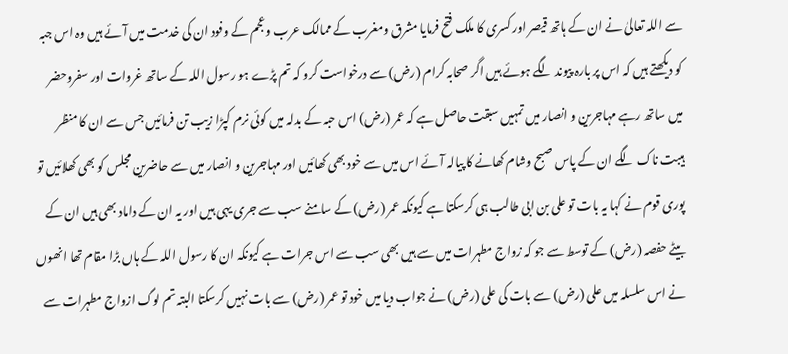سے اللہ تعالیٰ نے ان کے ہاتھ قیصر اور کسری کا ملک فتح فرمایا مشرق ومغرب کے ممالک عرب وعجم کے وفود ان کی خدمت میں آئے ہیں وہ اس جبہ کو دیکھتے ہیں کہ اس پر بارہ پیوند لگے ہوئے ہیں اگر صحابہ کرام (رض) سے درخواست کرو کہ تم پڑے ہو رسول اللہ کے ساتھ غروات اور سفروحضر میں ساتھ رہے مہاجرین و انصار میں تمہیں سبقت حاصل ہے کہ عمر (رض) اس حبہ کے بدلہ میں کوئی نرم کپڑا زیب تن فرمائیں جس سے ان کا منظر ہیبت ناک لگے ان کے پاس صبح وشام کھانے کا پیالہ آئے اس میں سے خود بھی کھائیں اور مہاجرین و انصار میں سے حاضرین مجلس کو بھی کھلائیں تو پوری قوم نے کہا یہ بات تو علی بن ابی طالب ہی کرسکتا ہے کیونکہ عمر (رض) کے سامنے سب سے جری یہی ہیں اور یہ ان کے داماد بھی ہیں ان کے بیٹے حفصہ (رض) کے توسط سے جو کہ زواج مطہرات میں سے ہیں بھی سب سے اس جرات ہے کیونکہ ان کا رسول اللہ کے ہاں بڑا مقام تھا انھوں نے اس سلسلہ میں علی (رض) سے بات کی علی (رض) نے جواب دیا میں خود تو عمر (رض) سے بات نہیں کرسکتا البتہ تم لوگ ازواج مطہرات سے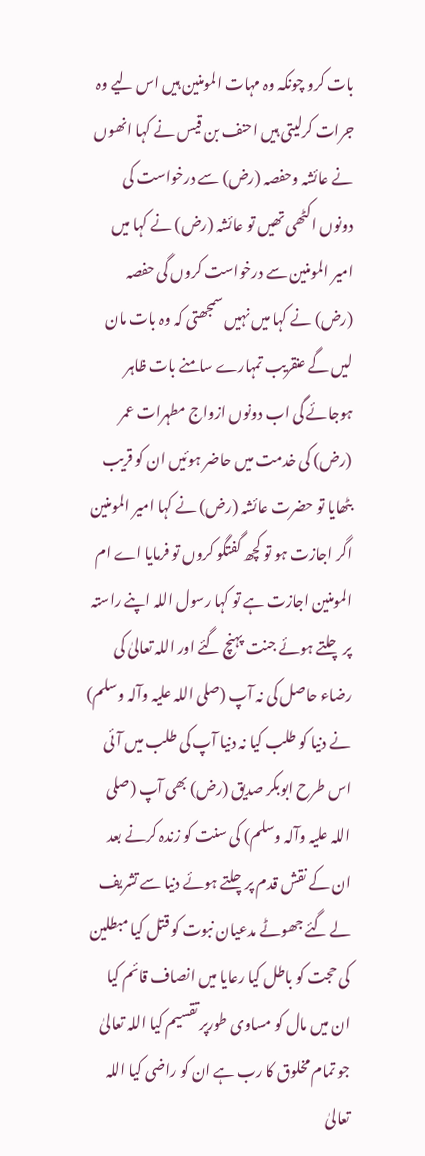بات کرو چونکہ وہ مہات المومنین ہیں اس لیے وہ جرات کرلیتی ہیں احنف بن قیس نے کہا انھوں نے عائشہ وحفصہ (رض) سے درخواست کی دونوں اکٹھی تھیں تو عائشہ (رض) نے کہا میں امیر المومنین سے درخواست کروں گی حفصہ (رض) نے کہا میں نہیں سمجھتی کہ وہ بات مان لیں گے عنقریب تمہارے سامنے بات ظاہر ہوجائے گی اب دونوں ازواج مطہرات عمر (رض) کی خدمت میں حاضر ہوئیں ان کو قریب بٹھایا تو حضرت عائشہ (رض) نے کہا امیر المومنین اگر اجازت ہو تو کچھ گفتگو کروں تو فرمایا اے ام المومنین اجازت ہے تو کہا رسول اللہ اپنے راستہ پر چلتے ہوئے جنت پہنچ گئے اور اللہ تعالیٰ کی رضاء حاصل کی نہ آپ (صلی اللہ علیہ وآلہ وسلم) نے دنیا کو طلب کیا نہ دنیا آپ کی طلب میں آئی اس طرح ابوبکر صدیق (رض) بھی آپ (صلی اللہ علیہ وآلہ وسلم) کی سنت کو زندہ کرنے بعد ان کے نقش قدم پرچلتے ہوئے دنیا سے تشریف لے گئے جھوٹے مدعیان نبوت کو قتل کیا مبطلین کی حجت کو باطل کیا رعایا میں انصاف قائم کیا ان میں مال کو مساوی طورپر تقسیم کیا اللہ تعالیٰ جو تمام مخلوق کا رب ہے ان کو راضی کیا اللہ تعالیٰ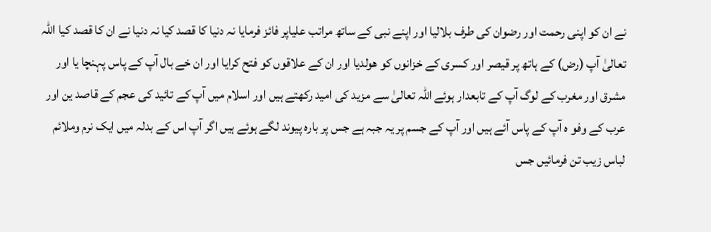نے ان کو اپنی رحمت اور رضوان کی طرف بلالیا اور اپنے نبی کے ساتھ مراتب علیاپر فائز فرمایا نہ دنیا کا قصد کیا نہ دنیا نے ان کا قصد کیا اللہ تعالیٰ آپ (رض) کے ہاتھ پر قیصر اور کسری کے خزانوں کو ھولدیا اور ان کے علاقوں کو فتح کرایا اور ان خے بال آپ کے پاس پہنچا یا اور مشرق اور مغرب کے لوگ آپ کے تابعدار ہوئے اللہ تعالیٰ سے مزید کی امید رکھتے ہیں اور اسلام میں آپ کے تائید کی عجم کے قاصد ین اور عرب کے وفو ہ آپ کے پاس آئے ہیں اور آپ کے جسم پر یہ جبہ ہے جس پر بارہ پیوند لگے ہوئے ہیں اگر آپ اس کے بدلہ میں ایک نرم وملائم لباس زیب تن فرمائیں جس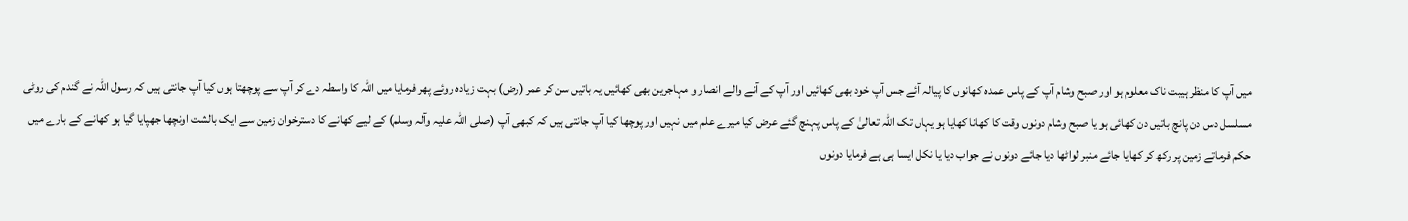میں آپ کا منظر ہیبت ناک معلوم ہو اور صبح وشام آپ کے پاس عمدہ کھانوں کا پیالہ آئے جس آپ خود بھی کھائیں اور آپ کے آنے والے انصار و مہاجرین بھی کھائیں یہ باتیں سن کر عمر (رض) بہت زیادہ روئے پھر فرمایا میں اللہ کا واسطہ دے کر آپ سے پوچھتا ہوں کیا آپ جانتی ہیں کہ رسول اللہ نے گندم کی روٹی مسلسل دس دن پانچ باتیں دن کھائی ہو یا صبح وشام دونوں وقت کا کھانا کھایا ہو یہاں تک اللہ تعالیٰ کے پاس پہنچ گئے عرض کیا میرے علم میں نہیں اور پوچھا کیا آپ جانتی ہیں کہ کبھی آپ (صلی اللہ علیہ وآلہ وسلم) کے لیے کھانے کا دسترخوان زمین سے ایک بالشت اونچھا جھپایا گیا ہو کھانے کے بارے میں حکم فرماتے زمین پر رکھ کر کھایا جائے منبر لواٹھا دیا جائے دونوں نے جواب دیا یا نکل ایسا ہی ہے فرمایا دونوں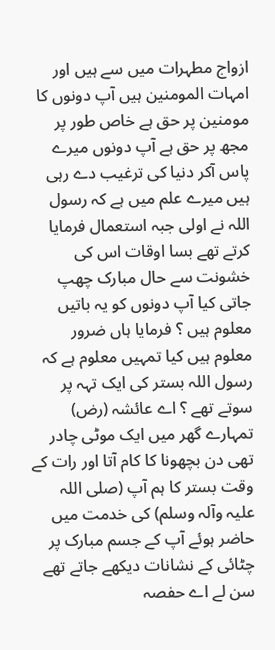ازواج مطہرات میں سے ہیں اور امہات المومنین ہیں آپ دونوں کا مومنین پر حق ہے خاص طور پر مجھ پر حق ہے آپ دونوں میرے پاس آکر دنیا کی ترغیب دے رہی ہیں میرے علم میں ہے کہ رسول اللہ نے اولی جبہ استعمال فرمایا کرتے تھے بسا اوقات اس کی خشونت سے حال مبارک چھپ جاتی کیا آپ دونوں کو یہ باتیں معلوم ہیں ؟ فرمایا ہاں ضرور معلوم ہیں کیا تمہیں معلوم ہے کہ رسول اللہ بستر کی ایک تہہ پر سوتے تھے ؟ اے عائشہ (رض) تمہارے گھر میں ایک موٹی چادر تھی دن بچھونا کا کام آتا اور رات کے وقت بستر کا ہم آپ (صلی اللہ علیہ وآلہ وسلم) کی خدمت میں حاضر ہوئے آپ کے جسم مبارک پر چٹائی کے نشانات دیکھے جاتے تھے سن لے اے حفصہ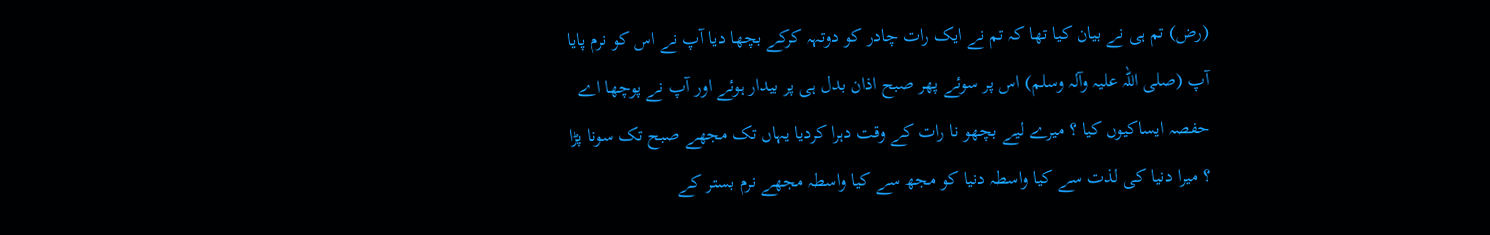(رض) تم ہی نے بیان کیا تھا کہ تم نے ایک رات چادر کو دوتہہ کرکے بچھا دیا آپ نے اس کو نرم پایا آپ (صلی اللہ علیہ وآلہ وسلم) اس پر سوئے پھر صبح اذان بدل ہی پر بیدار ہوئے اور آپ نے پوچھا اے حفصہ ایساکیوں کیا ؟ میرے لیے بچھو نا رات کے وقت دہرا کردیا یہاں تک مجھے صبح تک سونا پڑا ؟ میرا دنیا کی لذت سے کیا واسطہ دنیا کو مجھ سے کیا واسطہ مجھے نرم بستر کے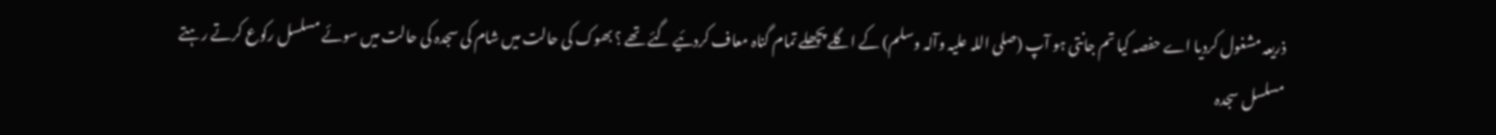ذریعہ مشغول کردیا اے حفصہ کیا تم جانتی ہو آپ (صلی اللہ علیہ وآلہ وسلم) کے اگلے پچھلے تمام گناہ معاف کردئیے گئے تھے ؟ بھوک کی حالت میں شام کی سجدہ کی حالت میں سوئے مسلسل رکوع کرتے رہتے مسلسل سجدہ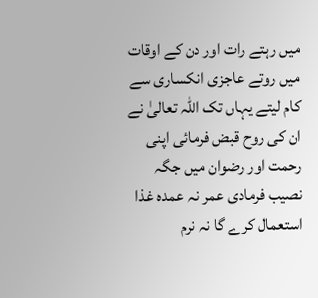میں رہتے رات اور دن کے اوقات میں روتے عاجزی انکساری سے کام لیتے یہاں تک اللہ تعالیٰ نے ان کی روح قبض فرمائی اپنی رحمت اور رضوان میں جگہ نصیب فرمادی عمر نہ عمدہ غذا استعمال کرے گا نہ نرم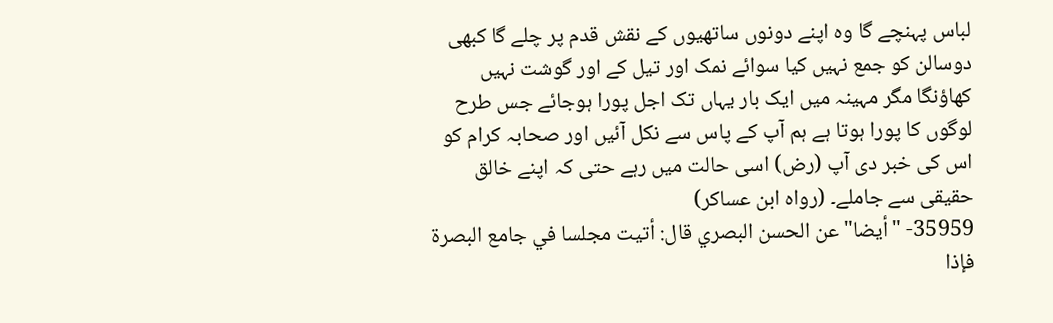لباس پہنچے گا وہ اپنے دونوں ساتھیوں کے نقش قدم پر چلے گا کبھی دوسالن کو جمع نہیں کیا سوائے نمک اور تیل کے اور گوشت نہیں کھاؤنگا مگر مہینہ میں ایک بار یہاں تک اجل پورا ہوجائے جس طرح لوگوں کا پورا ہوتا ہے ہم آپ کے پاس سے نکل آئیں اور صحابہ کرام کو اس کی خبر دی آپ (رض) اسی حالت میں رہے حتی کہ اپنے خالق حقیقی سے جاملے۔ (رواہ ابن عساکر)
35959- "أيضا" عن الحسن البصري قال: أتيت مجلسا في جامع البصرة فإذا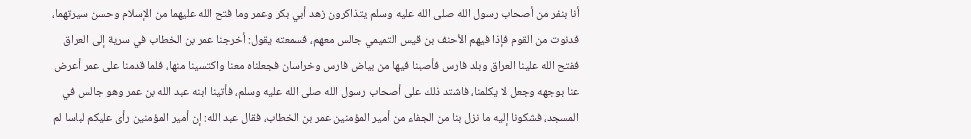أنا بنفر من أصحاب رسول الله صلى الله عليه وسلم يتذاكرون زهد أبي بكر وعمر وما فتح الله عليهما من الإسلام وحسن سيرتهما، فدنوت من القوم فإذا فيهم الأحنف بن قيس التميمي جالس معهم، فسمعته يقول: أخرجنا عمر بن الخطاب في سرية إلى العراق ففتح الله علينا العراق وبلد فارس فأصبنا فيها من بياض فارس وخراسان فجعلناه معنا واكتسينا منها، فلما قدمنا على عمر أعرض عنا بوجهه وجعل لا يكلمنا، فاشتد ذلك على أصحاب رسول الله صلى الله عليه وسلم، فأتينا ابنه عبد الله بن عمر وهو جالس في المسجد، فشكونا إليه ما نزل بنا من الجفاء من أمير المؤمنين عمر بن الخطاب، فقال عبد الله: إن أمير المؤمنين رأى عليكم لباسا لم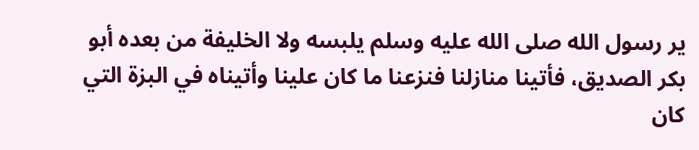ير رسول الله صلى الله عليه وسلم يلبسه ولا الخليفة من بعده أبو بكر الصديق، فأتينا منازلنا فنزعنا ما كان علينا وأتيناه في البزة التي كان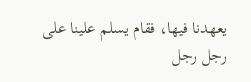يعهدنا فيها، فقام يسلم علينا على رجل رجل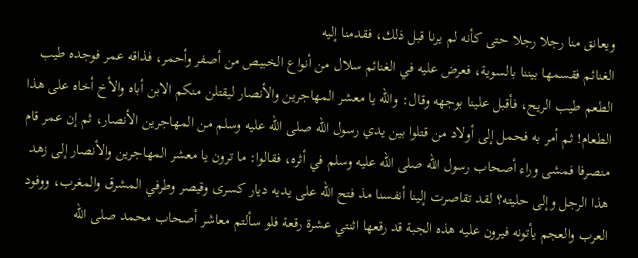ويعانق منا رجلا رجلا حتى كأنه لم يرنا قبل ذلك، فقدمنا إليه
الغنائم فقسمها بيننا بالسوية، فعرض عليه في الغنائم سلال من أنواع الخبيص من أصفر وأحمر، فذاقه عمر فوجده طيب الطعم طيب الريح، فأقبل علينا بوجهه وقال: والله يا معشر المهاجرين والأنصار ليقتلن منكم الابن أباه والأخ أخاه على هذا الطعام! ثم أمر به فحمل إلى أولاد من قتلوا بين يدي رسول الله صلى الله عليه وسلم من المهاجرين الأنصار، ثم إن عمر قام منصرفا فمشى وراء أصحاب رسول الله صلى الله عليه وسلم في أثره، فقالوا: ما ترون يا معشر المهاجرين والأنصار إلى زهد هذا الرجل وإلى حليته؟ لقد تقاصرت إلينا أنفسنا مذ فتح الله على يديه ديار كسرى وقيصر وطرفي المشرق والمغرب، ووفود العرب والعجم يأتونه فيرون عليه هذه الجبة قد رقعها اثنتي عشرة رقعة فلو سألتم معاشر أصحاب محمد صلى الله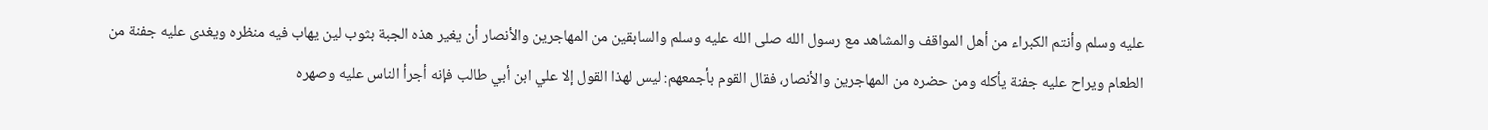عليه وسلم وأنتم الكبراء من أهل المواقف والمشاهد مع رسول الله صلى الله عليه وسلم والسابقين من المهاجرين والأنصار أن يغير هذه الجبة بثوب لين يهاب فيه منظره ويغدى عليه جفنة من الطعام ويراح عليه جفنة يأكله ومن حضره من المهاجرين والأنصار، فقال القوم بأجمعهم: ليس لهذا القول إلا علي ابن أبي طالب فإنه أجرأ الناس عليه وصهره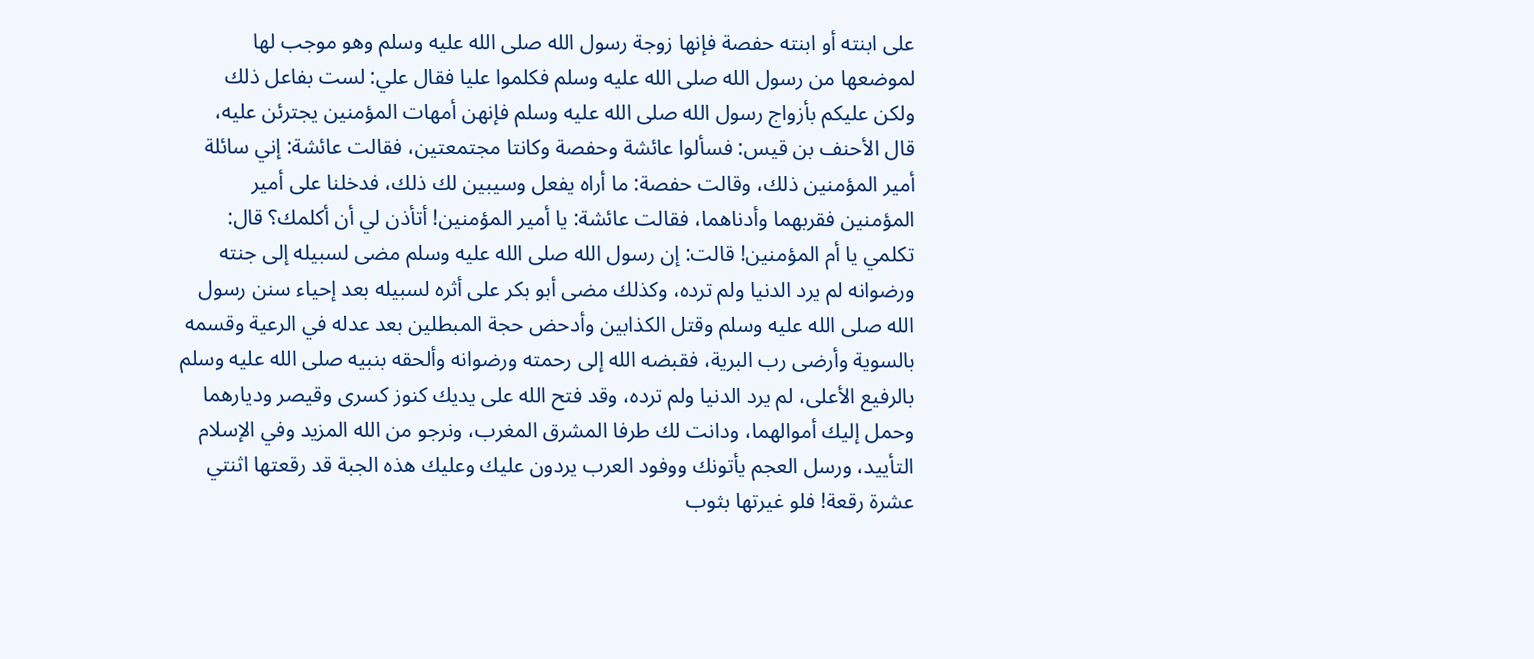على ابنته أو ابنته حفصة فإنها زوجة رسول الله صلى الله عليه وسلم وهو موجب لها لموضعها من رسول الله صلى الله عليه وسلم فكلموا عليا فقال علي: لست بفاعل ذلك ولكن عليكم بأزواج رسول الله صلى الله عليه وسلم فإنهن أمهات المؤمنين يجترئن عليه، قال الأحنف بن قيس: فسألوا عائشة وحفصة وكانتا مجتمعتين، فقالت عائشة: إني سائلة أمير المؤمنين ذلك، وقالت حفصة: ما أراه يفعل وسيبين لك ذلك، فدخلنا على أمير المؤمنين فقربهما وأدناهما، فقالت عائشة: يا أمير المؤمنين! أتأذن لي أن أكلمك؟ قال: تكلمي يا أم المؤمنين! قالت: إن رسول الله صلى الله عليه وسلم مضى لسبيله إلى جنته ورضوانه لم يرد الدنيا ولم ترده، وكذلك مضى أبو بكر على أثره لسبيله بعد إحياء سنن رسول الله صلى الله عليه وسلم وقتل الكذابين وأدحض حجة المبطلين بعد عدله في الرعية وقسمه بالسوية وأرضى رب البرية، فقبضه الله إلى رحمته ورضوانه وألحقه بنبيه صلى الله عليه وسلم بالرفيع الأعلى، لم يرد الدنيا ولم ترده، وقد فتح الله على يديك كنوز كسرى وقيصر وديارهما وحمل إليك أموالهما، ودانت لك طرفا المشرق المغرب، ونرجو من الله المزيد وفي الإسلام التأييد، ورسل العجم يأتونك ووفود العرب يردون عليك وعليك هذه الجبة قد رقعتها اثنتي عشرة رقعة! فلو غيرتها بثوب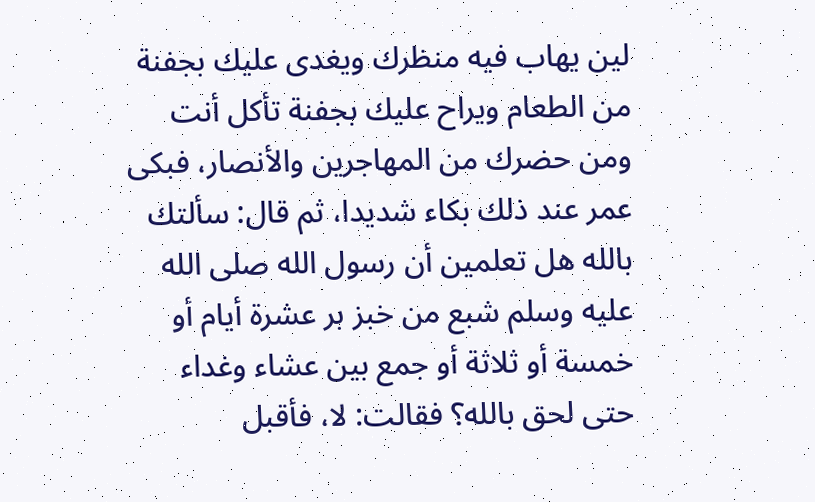لين يهاب فيه منظرك ويغدى عليك بجفنة من الطعام ويراح عليك بجفنة تأكل أنت ومن حضرك من المهاجرين والأنصار، فبكى عمر عند ذلك بكاء شديدا، ثم قال: سألتك بالله هل تعلمين أن رسول الله صلى الله عليه وسلم شبع من خبز بر عشرة أيام أو خمسة أو ثلاثة أو جمع بين عشاء وغداء حتى لحق بالله؟ فقالت: لا، فأقبل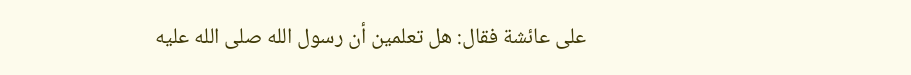على عائشة فقال: هل تعلمين أن رسول الله صلى الله عليه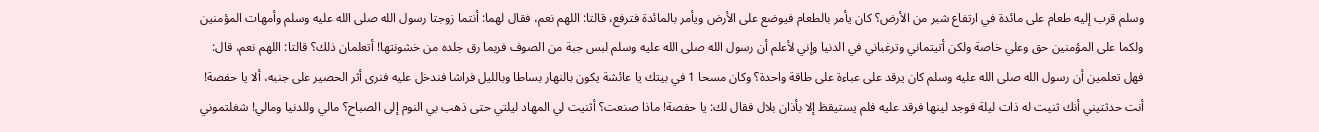وسلم قرب إليه طعام على مائدة في ارتفاع شبر من الأرض؟ كان يأمر بالطعام فيوضع على الأرض ويأمر بالمائدة فترفع، قالتا: اللهم نعم، فقال لهما: أنتما زوجتا رسول الله صلى الله عليه وسلم وأمهات المؤمنين ولكما على المؤمنين حق وعلي خاصة ولكن أتيتماني وترغباني في الدنيا وإني لأعلم أن رسول الله صلى الله عليه وسلم لبس جبة من الصوف فربما رق جلده من خشونتها! أتعلمان ذلك؟ قالتا: اللهم نعم، قال: فهل تعلمين أن رسول الله صلى الله عليه وسلم كان يرقد على عباءة على طاقة واحدة؟ وكان مسحا 1 في بيتك يا عائشة يكون بالنهار بساطا وبالليل فراشا فندخل عليه فنرى أثر الحصير على جنبه، ألا يا حفصة! أنت حدثتيني أنك ثنيت له ذات ليلة فوجد لينها فرقد عليه فلم يستيقظ إلا بأذان بلال فقال لك: يا حفصة! ماذا صنعت؟ أثنيت لي المهاد ليلتي حتى ذهب بي النوم إلى الصباح؟ مالي وللدنيا ومالي! شغلتموني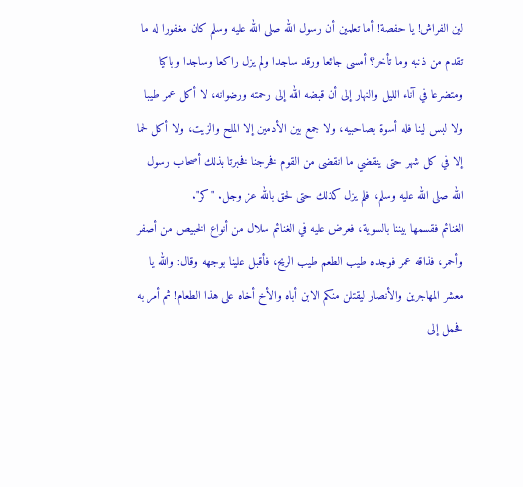لين الفراش! يا حفصة! أما تعلمين أن رسول الله صلى الله عليه وسلم كان مغفورا له ما تقدم من ذنبه وما تأخر؟ أمسى جائعا ورقد ساجدا ولم يزل راكعا وساجدا وباكيا ومتضرعا في آناء الليل والنهار إلى أن قبضه الله إلى رحمته ورضوانه، لا أكل عمر طيبا ولا لبس لينا فله أسوة بصاحبيه، ولا جمع بين الأدمين إلا الملح والزيت، ولا أكل لحما إلا في كل شهر حتى ينقضي ما انقضى من القوم فخرجنا فخبرتا بذلك أصحاب رسول الله صلى الله عليه وسلم، فلم يزل كذلك حتى لحق بالله عز وجل. "كر".
الغنائم فقسمها بيننا بالسوية، فعرض عليه في الغنائم سلال من أنواع الخبيص من أصفر وأحمر، فذاقه عمر فوجده طيب الطعم طيب الريح، فأقبل علينا بوجهه وقال: والله يا معشر المهاجرين والأنصار ليقتلن منكم الابن أباه والأخ أخاه على هذا الطعام! ثم أمر به فحمل إلى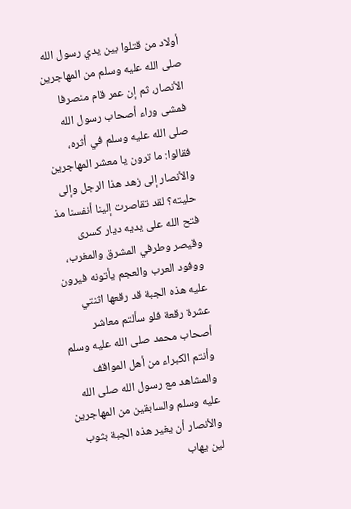أولاد من قتلوا بين يدي رسول الله صلى الله عليه وسلم من المهاجرين الأنصار، ثم إن عمر قام منصرفا فمشى وراء أصحاب رسول الله صلى الله عليه وسلم في أثره، فقالوا: ما ترون يا معشر المهاجرين والأنصار إلى زهد هذا الرجل وإلى حليته؟ لقد تقاصرت إلينا أنفسنا مذ فتح الله على يديه ديار كسرى وقيصر وطرفي المشرق والمغرب، ووفود العرب والعجم يأتونه فيرون عليه هذه الجبة قد رقعها اثنتي عشرة رقعة فلو سألتم معاشر أصحاب محمد صلى الله عليه وسلم وأنتم الكبراء من أهل المواقف والمشاهد مع رسول الله صلى الله عليه وسلم والسابقين من المهاجرين والأنصار أن يغير هذه الجبة بثوب لين يهاب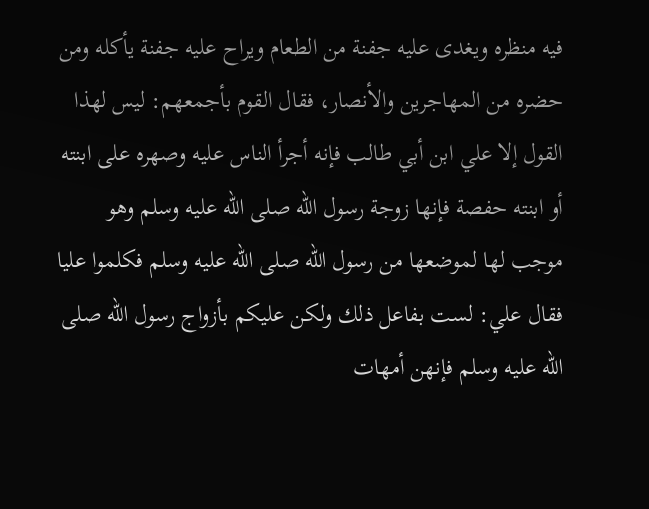فيه منظره ويغدى عليه جفنة من الطعام ويراح عليه جفنة يأكله ومن حضره من المهاجرين والأنصار، فقال القوم بأجمعهم: ليس لهذا القول إلا علي ابن أبي طالب فإنه أجرأ الناس عليه وصهره على ابنته أو ابنته حفصة فإنها زوجة رسول الله صلى الله عليه وسلم وهو موجب لها لموضعها من رسول الله صلى الله عليه وسلم فكلموا عليا فقال علي: لست بفاعل ذلك ولكن عليكم بأزواج رسول الله صلى الله عليه وسلم فإنهن أمهات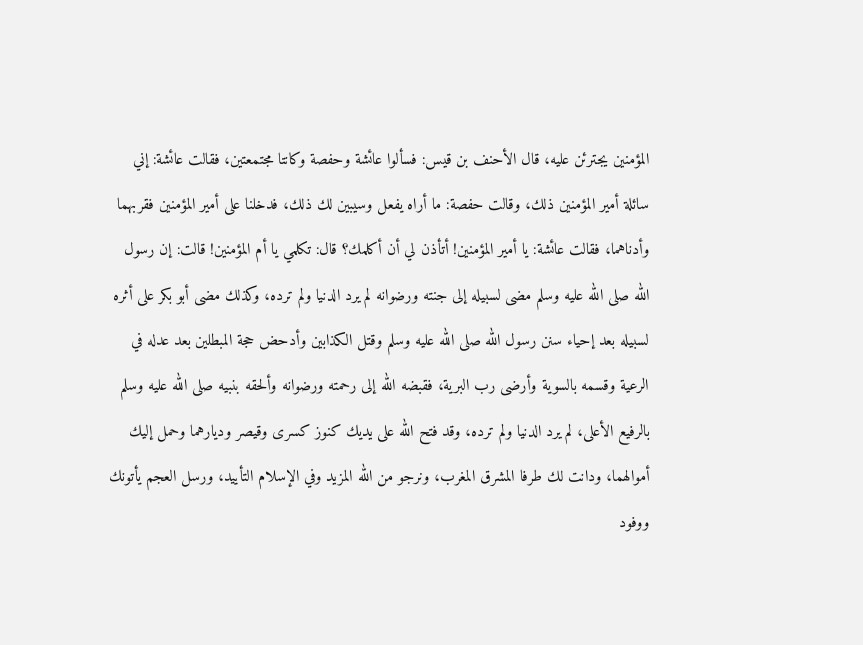المؤمنين يجترئن عليه، قال الأحنف بن قيس: فسألوا عائشة وحفصة وكانتا مجتمعتين، فقالت عائشة: إني سائلة أمير المؤمنين ذلك، وقالت حفصة: ما أراه يفعل وسيبين لك ذلك، فدخلنا على أمير المؤمنين فقربهما وأدناهما، فقالت عائشة: يا أمير المؤمنين! أتأذن لي أن أكلمك؟ قال: تكلمي يا أم المؤمنين! قالت: إن رسول الله صلى الله عليه وسلم مضى لسبيله إلى جنته ورضوانه لم يرد الدنيا ولم ترده، وكذلك مضى أبو بكر على أثره لسبيله بعد إحياء سنن رسول الله صلى الله عليه وسلم وقتل الكذابين وأدحض حجة المبطلين بعد عدله في الرعية وقسمه بالسوية وأرضى رب البرية، فقبضه الله إلى رحمته ورضوانه وألحقه بنبيه صلى الله عليه وسلم بالرفيع الأعلى، لم يرد الدنيا ولم ترده، وقد فتح الله على يديك كنوز كسرى وقيصر وديارهما وحمل إليك أموالهما، ودانت لك طرفا المشرق المغرب، ونرجو من الله المزيد وفي الإسلام التأييد، ورسل العجم يأتونك ووفود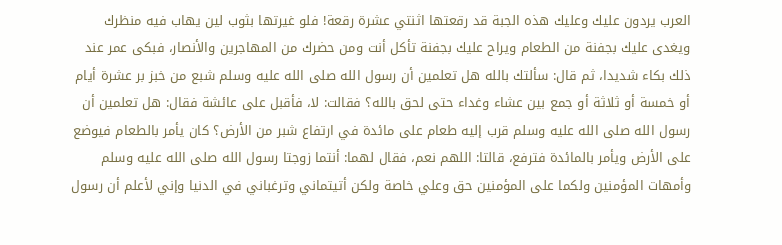العرب يردون عليك وعليك هذه الجبة قد رقعتها اثنتي عشرة رقعة! فلو غيرتها بثوب لين يهاب فيه منظرك ويغدى عليك بجفنة من الطعام ويراح عليك بجفنة تأكل أنت ومن حضرك من المهاجرين والأنصار، فبكى عمر عند ذلك بكاء شديدا، ثم قال: سألتك بالله هل تعلمين أن رسول الله صلى الله عليه وسلم شبع من خبز بر عشرة أيام أو خمسة أو ثلاثة أو جمع بين عشاء وغداء حتى لحق بالله؟ فقالت: لا، فأقبل على عائشة فقال: هل تعلمين أن رسول الله صلى الله عليه وسلم قرب إليه طعام على مائدة في ارتفاع شبر من الأرض؟ كان يأمر بالطعام فيوضع على الأرض ويأمر بالمائدة فترفع، قالتا: اللهم نعم، فقال لهما: أنتما زوجتا رسول الله صلى الله عليه وسلم وأمهات المؤمنين ولكما على المؤمنين حق وعلي خاصة ولكن أتيتماني وترغباني في الدنيا وإني لأعلم أن رسول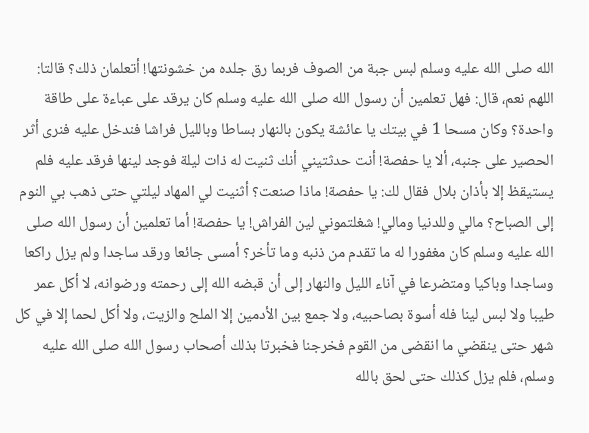الله صلى الله عليه وسلم لبس جبة من الصوف فربما رق جلده من خشونتها! أتعلمان ذلك؟ قالتا: اللهم نعم، قال: فهل تعلمين أن رسول الله صلى الله عليه وسلم كان يرقد على عباءة على طاقة واحدة؟ وكان مسحا 1 في بيتك يا عائشة يكون بالنهار بساطا وبالليل فراشا فندخل عليه فنرى أثر الحصير على جنبه، ألا يا حفصة! أنت حدثتيني أنك ثنيت له ذات ليلة فوجد لينها فرقد عليه فلم يستيقظ إلا بأذان بلال فقال لك: يا حفصة! ماذا صنعت؟ أثنيت لي المهاد ليلتي حتى ذهب بي النوم إلى الصباح؟ مالي وللدنيا ومالي! شغلتموني لين الفراش! يا حفصة! أما تعلمين أن رسول الله صلى الله عليه وسلم كان مغفورا له ما تقدم من ذنبه وما تأخر؟ أمسى جائعا ورقد ساجدا ولم يزل راكعا وساجدا وباكيا ومتضرعا في آناء الليل والنهار إلى أن قبضه الله إلى رحمته ورضوانه، لا أكل عمر طيبا ولا لبس لينا فله أسوة بصاحبيه، ولا جمع بين الأدمين إلا الملح والزيت، ولا أكل لحما إلا في كل شهر حتى ينقضي ما انقضى من القوم فخرجنا فخبرتا بذلك أصحاب رسول الله صلى الله عليه وسلم، فلم يزل كذلك حتى لحق بالله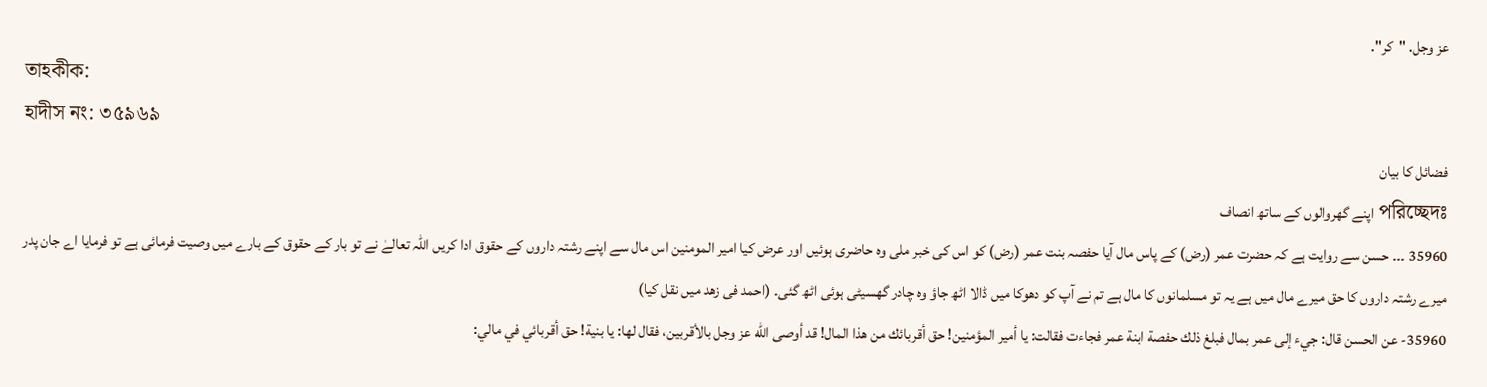عز وجل. "كر".
তাহকীক:
হাদীস নং: ৩৫৯৬৯
فضائل کا بیان
পরিচ্ছেদঃ اپنے گھروالوں کے ساتھ انصاف
35960 ۔۔۔ حسن سے روایت ہے کہ حضرت عمر (رض) کے پاس مال آیا حفصہ بنت عمر (رض) کو اس کی خبر ملی وہ حاضری ہوئیں اور عرض کیا امیر المومنین اس مال سے اپنے رشتہ داروں کے حقوق ادا کریں اللہ تعالےٰ نے تو بار کے حقوق کے بارے میں وصیت فرمائی ہے تو فرمایا اے جان پدر میرے رشتہ داروں کا حق میرے مال میں ہے یہ تو مسلمانوں کا مال ہے تم نے آپ کو دھوکا میں ڈالا اٹھ جاؤ وہ چادر گھسیٹی ہوئی اٹھ گئی۔ (احمد فی زھد میں نقل کیا)
35960- عن الحسن قال: جيء إلى عمر بمال فبلغ ذلك حفصة ابنة عمر فجاءت فقالت: يا أمير المؤمنين! حق أقربائك من هذا المال! قد أوصى الله عز وجل بالأقربين، فقال لها: يا بنية! حق أقربائي في مالي: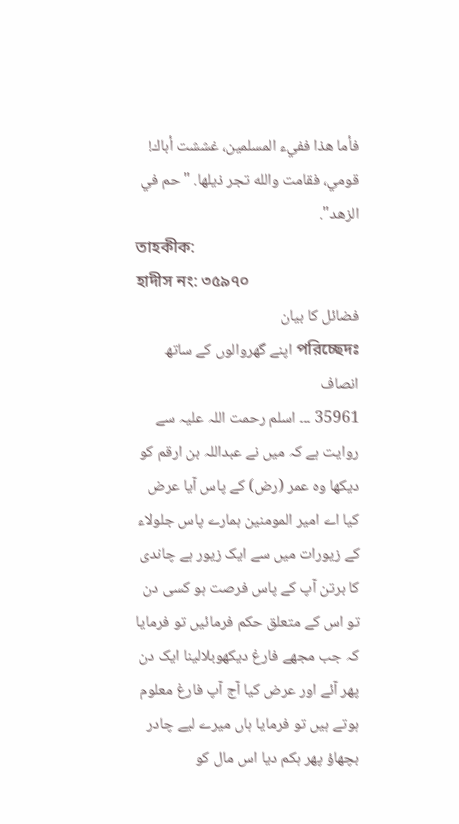فأما هذا ففيء المسلمين، غششت أباك! قومي، فقامت والله تجر ذيلها. "حم في الزهد".
তাহকীক:
হাদীস নং: ৩৫৯৭০
فضائل کا بیان
পরিচ্ছেদঃ اپنے گھروالوں کے ساتھ انصاف
35961 ۔۔۔ اسلم رحمت اللہ علیہ سے روایت ہے کہ میں نے عبداللہ بن ارقم کو دیکھا وہ عمر (رض) کے پاس آیا عرض کیا اے امیر المومنین ہمارے پاس جلولاء کے زیورات میں سے ایک زیور ہے چاندی کا برتن آپ کے پاس فرصت ہو کسی دن تو اس کے متعلق حکم فرمائیں تو فرمایا کہ جب مجھے فارغ دیکھوبلالینا ایک دن پھر آئے اور عرض کیا آج آپ فارغ معلوم ہوتے ہیں تو فرمایا ہاں میرے لیے چادر بچھاؤ پھر ہکم دیا اس مال کو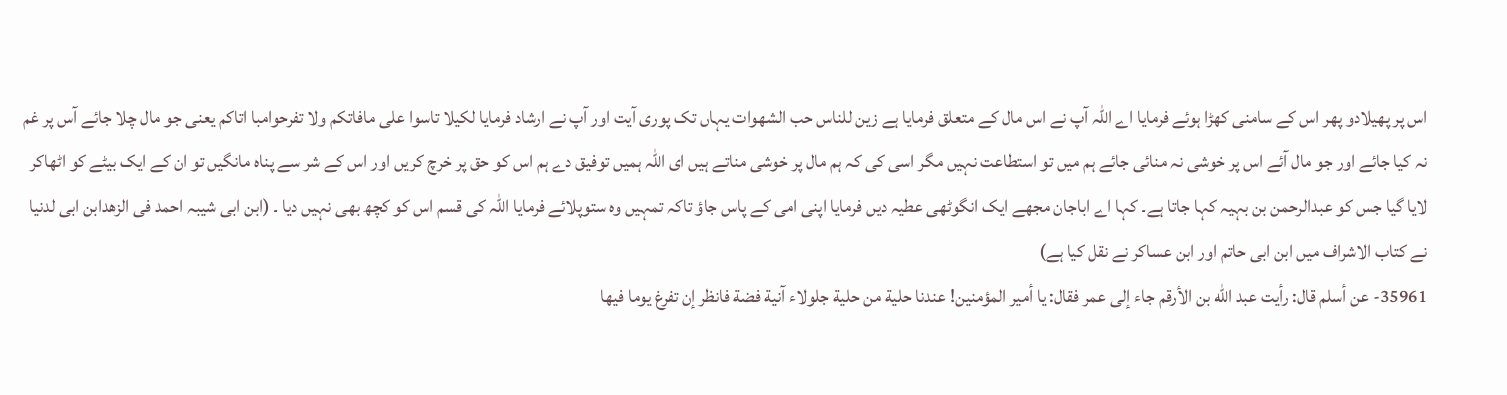اس پر پھیلادو پھر اس کے سامنی کھڑا ہوئے فرمایا اے اللہ آپ نے اس مال کے متعلق فرمایا ہے زین للناس حب الشھوات یہاں تک پوری آیت اور آپ نے ارشاد فرمایا لکیلا تاسوا علی مافاتکم ولا تفرحوامبا اتاکم یعنی جو مال چلا جائے آس پر غم نہ کیا جائے اور جو مال آئے اس پر خوشی نہ منائی جائے ہم میں تو استطاعت نہیں مگر اسی کی کہ ہم مال پر خوشی مناتے ہیں ای اللہ ہمیں توفیق دے ہم اس کو حق پر خرچ کریں اور اس کے شر سے پناہ مانگیں تو ان کے ایک بیٹے کو اٹھاکر لایا گیا جس کو عبدالرحمن بن بہیہ کہا جاتا ہے۔ کہا اے اباجان مجھے ایک انگوٹھی عطیہ دیں فرمایا اپنی امی کے پاس جاؤ تاکہ تمہیں وہ ستوپلائے فرمایا اللہ کی قسم اس کو کچھ بھی نہیں دیا ۔ (ابن ابی شیبہ احمد فی الزھدابن ابی لدنیا نے کتاب الاشراف میں ابن ابی حاتم اور ابن عساکر نے نقل کیا ہے)
35961- عن أسلم قال: رأيت عبد الله بن الأرقم جاء إلى عمر فقال: يا أمير المؤمنين! عندنا حلية من حلية جلولاء آنية فضة فانظر إن تفرغ يوما فيها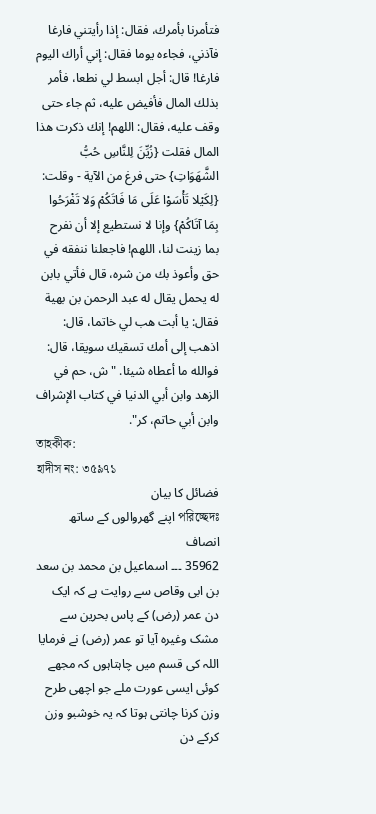فتأمرنا بأمرك، فقال: إذا رأيتني فارغا فآذني، فجاءه يوما فقال: إني أراك اليوم فارغا! قال: أجل ابسط لي نطعا، فأمر بذلك المال فأفيض عليه، ثم جاء حتى وقف عليه، فقال: اللهم! إنك ذكرت هذا المال فقلت {زُيِّنَ لِلنَّاسِ حُبُّ الشَّهَوَاتِ} حتى فرغ من الآية - وقلت: {لِكَيْلا تَأْسَوْا عَلَى مَا فَاتَكُمْ وَلا تَفْرَحُوا بِمَا آتَاكُمْ} وإنا لا نستطيع إلا أن نفرح بما زينت لنا، اللهم! فاجعلنا ننفقه في حق وأعوذ بك من شره، قال فأتي بابن له يحمل يقال له عبد الرحمن بن بهية فقال: يا أبت هب لي خاتما، قال: اذهب إلى أمك تسقيك سويقا، قال: فوالله ما أعطاه شيئا. "ش، حم في الزهد وابن أبي الدنيا في كتاب الإشراف وابن أبي حاتم، كر".
তাহকীক:
হাদীস নং: ৩৫৯৭১
فضائل کا بیان
পরিচ্ছেদঃ اپنے گھروالوں کے ساتھ انصاف
35962 ۔۔۔ اسماعیل بن محمد بن سعد بن ابی وقاص سے روایت ہے کہ ایک دن عمر (رض) کے پاس بحرین سے مشک وغیرہ آیا تو عمر (رض) نے فرمایا اللہ کی قسم میں چاہتاہوں کہ مجھے کوئی ایسی عورت ملے جو اچھی طرح وزن کرنا چانتی ہوتا کہ یہ خوشبو وزن کرکے دن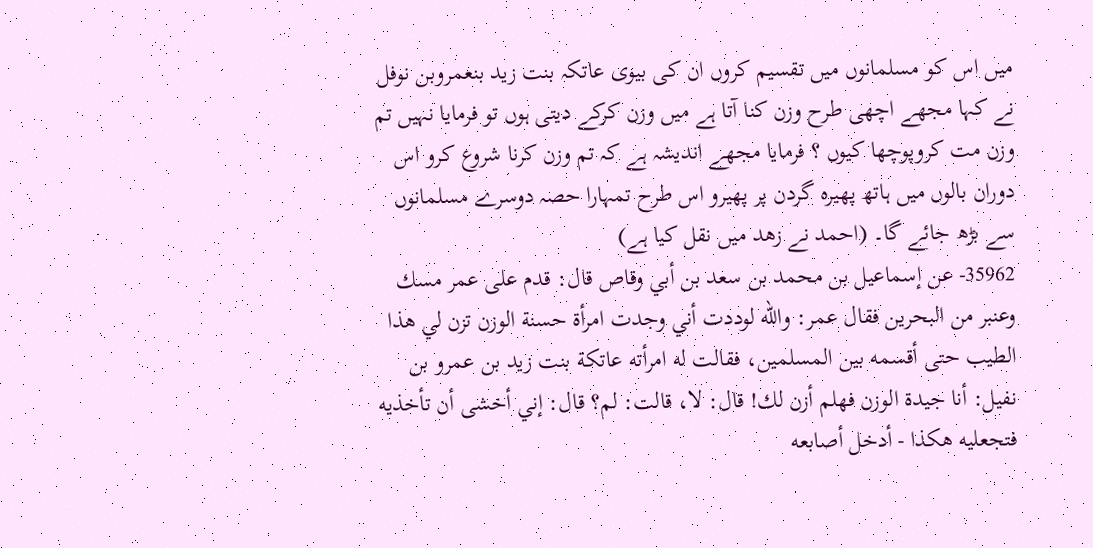میں اس کو مسلمانوں میں تقسیم کروں ان کی بیوی عاتکہ بنت زید بنعمروبن نوفل نے کہا مجھے اچھی طرح وزن کنا آتا ہے میں وزن کرکے دیتی ہوں تو فرمایا نہیں تم وزن مت کروپوچھا کیوں ؟ فرمایا مجھے اندیشہ ہے کہ تم وزن کرنا شروع کرو اس دوران بالوں میں ہاتھ پھیرہ گردن پر پھیرو اس طرح تمہارا حصہ دوسرے مسلمانوں سے بڑھ جائے گا۔ (احمد نے زھد میں نقل کیا ہے)
35962- عن إسماعيل بن محمد بن سعد بن أبي وقاص قال: قدم على عمر مسك وعنبر من البحرين فقال عمر: والله لوددت أني وجدت امرأة حسنة الوزن تزن لي هذا الطيب حتى أقسمه بين المسلمين، فقالت له امرأته عاتكة بنت زيد بن عمرو بن نفيل: أنا جيدة الوزن فهلم أزن لك! قال: لا، قالت: لم؟ قال: إني أخشى أن تأخذيه فتجعليه هكذا - أدخل أصابعه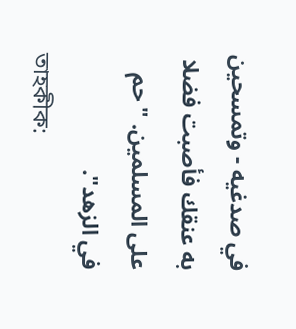في صدغيه - وتمسحين به عنقك فأصبت فضلا على المسلمين. "حم في الزهد".
তাহকীক: